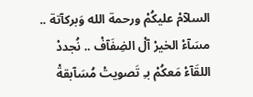السلآمْ عليكُمْ ورحمة الله وَبركآتة ..
مسَآءْ الخيرْ آلْ الضِفَآفْ .. نُجددْ اللقَآءْ مَعكُمْ بـِ تَصويتْ مُسَآبقةْ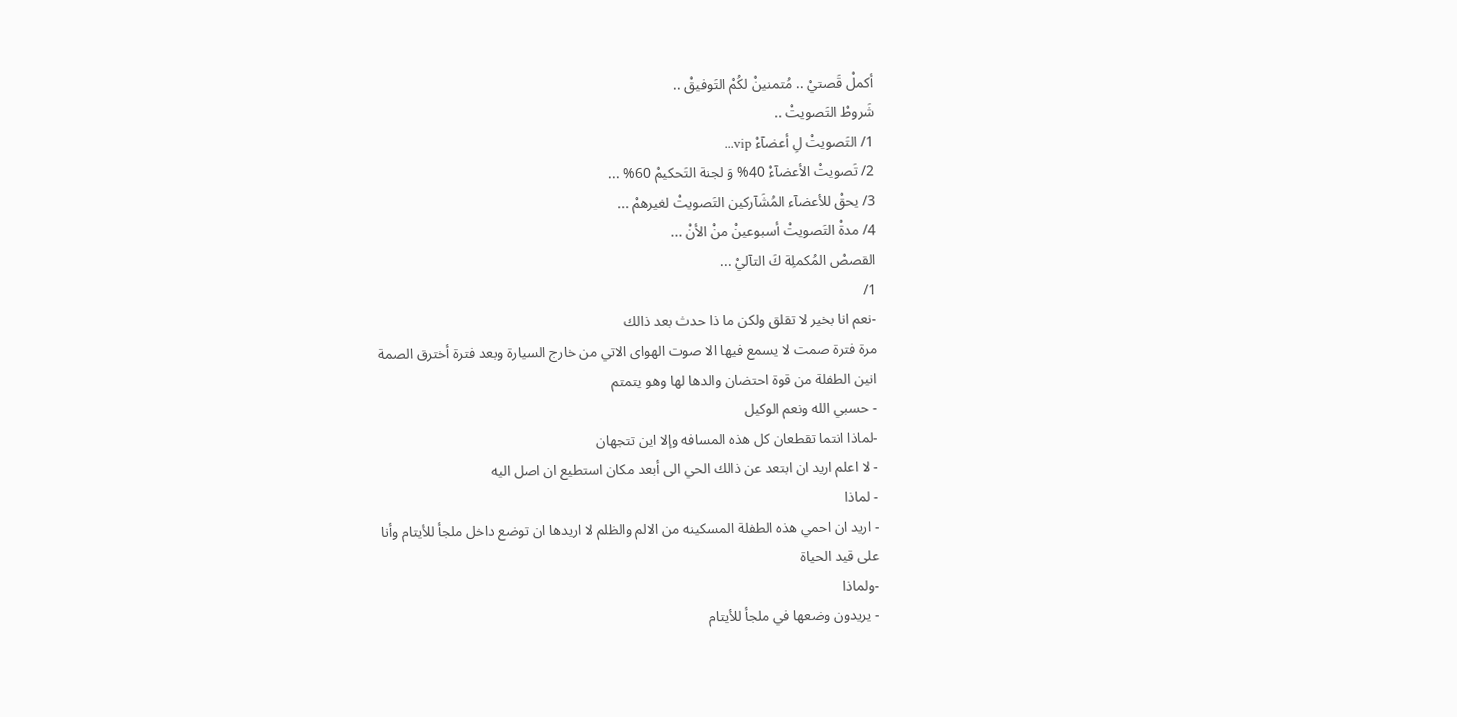أكملْ قَصتيْ .. مُتمنينْ لكُمْ التَوفيقْ ..
شَروطْ التَصويتْ ..
1/ التَصويتْ لِ أعضآءْ vip...
2/ تَصويتْ الأعضآءْ 40% وَ لجنة التَحكيمْ 60% ...
3/ يحقْ للأعضآء المُشَآركين التَصويتْ لغيرهمْ ...
4/ مدةْ التَصويتْ أسبوعينْ منْ الأنْ ...
القصصْ المُكملِة كَ التآليْ ...
1/
-نعم انا بخير لا تقلق ولكن ما ذا حدث بعد ذالك
مرة فترة صمت لا يسمع فيها الا صوت الهواى الاتي من خارج السيارة وبعد فترة أخترق الصمة
انين الطفلة من قوة احتضان والدها لها وهو يتمتم
- حسبي الله ونعم الوكيل
-لماذا انتما تقطعان كل هذه المسافه وإلا اين تتجهان
- لا اعلم اريد ان ابتعد عن ذالك الحي الى أبعد مكان استطيع ان اصل اليه
- لماذا
- اريد ان احمي هذه الطفلة المسكينه من الالم والظلم لا اريدها ان توضع داخل ملجأ للأيتام وأنا
على قيد الحياة
-ولماذا
- يريدون وضعها في ملجأ للأيتام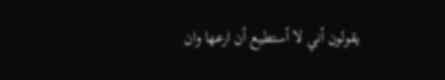يقولون أني لا أستطيع أن ارعها وان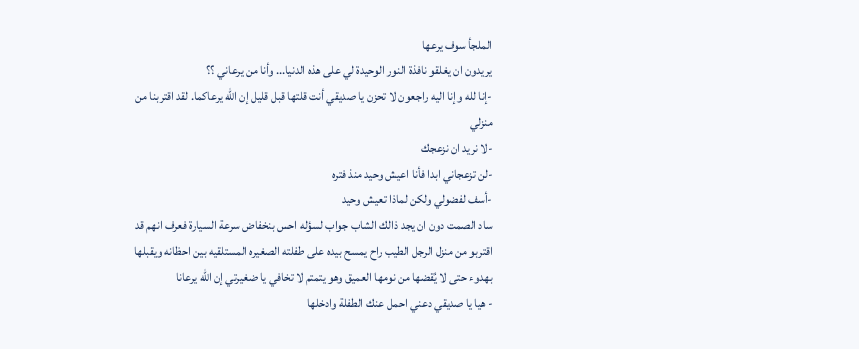الملجأ سوف يرعها
يريدون ان يغلقو نافذة النور الوحيدة لي على هذه الدنيا... وأنا من يرعاني ؟؟
-إنا لله وإنا اليه راجعون لا تحزن يا صديقي أنت قلتها قبل قليل إن الله يرعاكما. لقد اقتربنا من
منزلي
-لا نريد ان نزعجك
-لن تزعجاني ابدا فأنا اعيش وحيد منذ فتره
-أسف لفضولي ولكن لماذا تعيش وحيد
ساد الصمت دون ان يجد ذالك الشاب جواب لسؤله احس بنخفاض سرعة السيارة فعرف انهم قد
اقتربو من منزل الرجل الطيب راح يمسح بيده على طفلته الصغيره المستلقيه بين احظانه ويقبلها
بهدوء حتى لا يُقضها من نومها العميق وهو يتمتم لا تخافي يا ضغيرتي إن الله يرعانا
- هيا يا صديقي دعني احمل عنك الطفلة وادخلها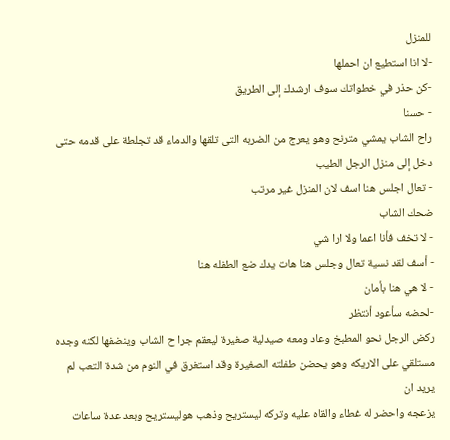للمنزل
-لا انا استطيع ان احملها
-كن حذر في خطواتك سوف ارشدك إلى الطريق
- حسنا
راح الشاب يمشي مترنح وهو يعرج من الضربه التى تلقها والدماء قد تجلطة على قدمه حتى
دخل إلى منزل الرجل الطيب
- تعال اجلس هنا اسف لان المنزل غير مرتب
ضحك الشاب
- لا تخف فأنا اعما ولا ارا شي
- أسف لقد نسية تعال وجلس هنا هات يدك ضع الطفله هنا
- لا هي هنا بأمان
-لحضه سأعود أنتظر
ركض الرجل نحو المطبخ وعاد ومعه صيدلية صغيرة ليعقم جرا ح الشاب وينضفها لكنه وجده
مستلقي على الاريكه وهو يحضن طفلته الصغيرة وقد استغرق في النوم من شدة التعب لم يريد ان
يزعجه واحضر له غطاء والقاه عليه وتركه ليستريح وذهب هوليستريح وبعد عدة ساعات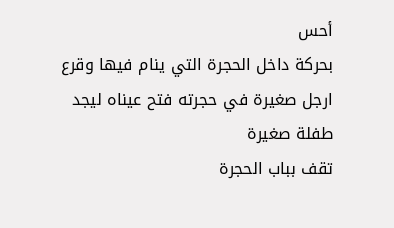أحس
بحركة داخل الحجرة التي ينام فيها وقرع ارجل صغيرة في حجرته فتح عيناه ليجد طفلة صغيرة
تقف بباب الحجرة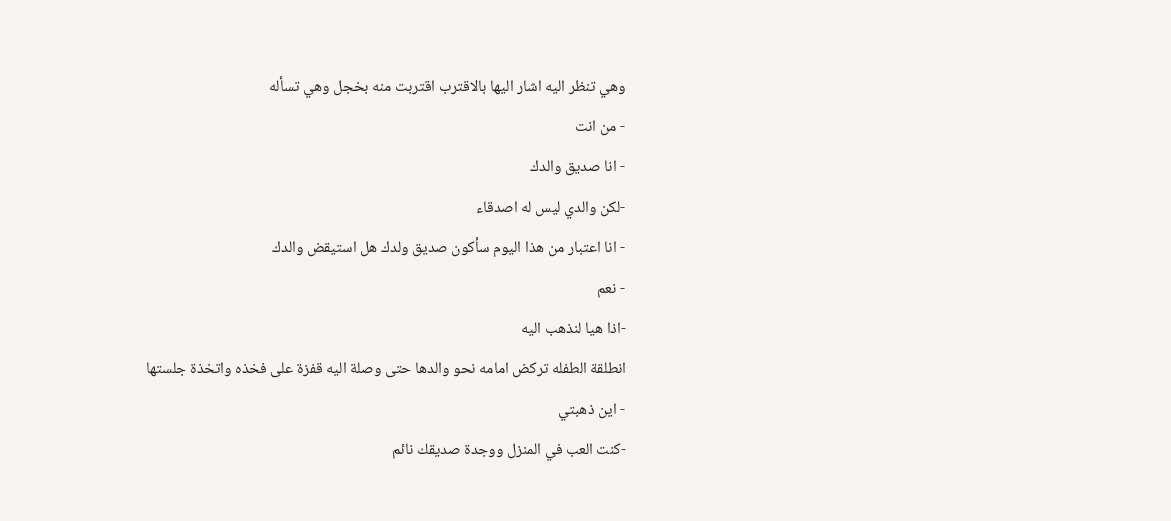وهي تنظر اليه اشار اليها بالاقترب اقتربت منه بخجل وهي تسأله
- من انت
- انا صديق والدك
-لكن والدي ليس له اصدقاء
- انا اعتبار من هذا اليوم سأكون صديق ولدك هل استيقض والدك
- نعم
-اذا هيا لنذهب اليه
انطلقة الطفله تركض امامه نحو والدها حتى وصلة اليه قفزة على فخذه واتخذة جلستها
- اين ذهبتي
-كنت العب في المنزل ووجدة صديقك نائم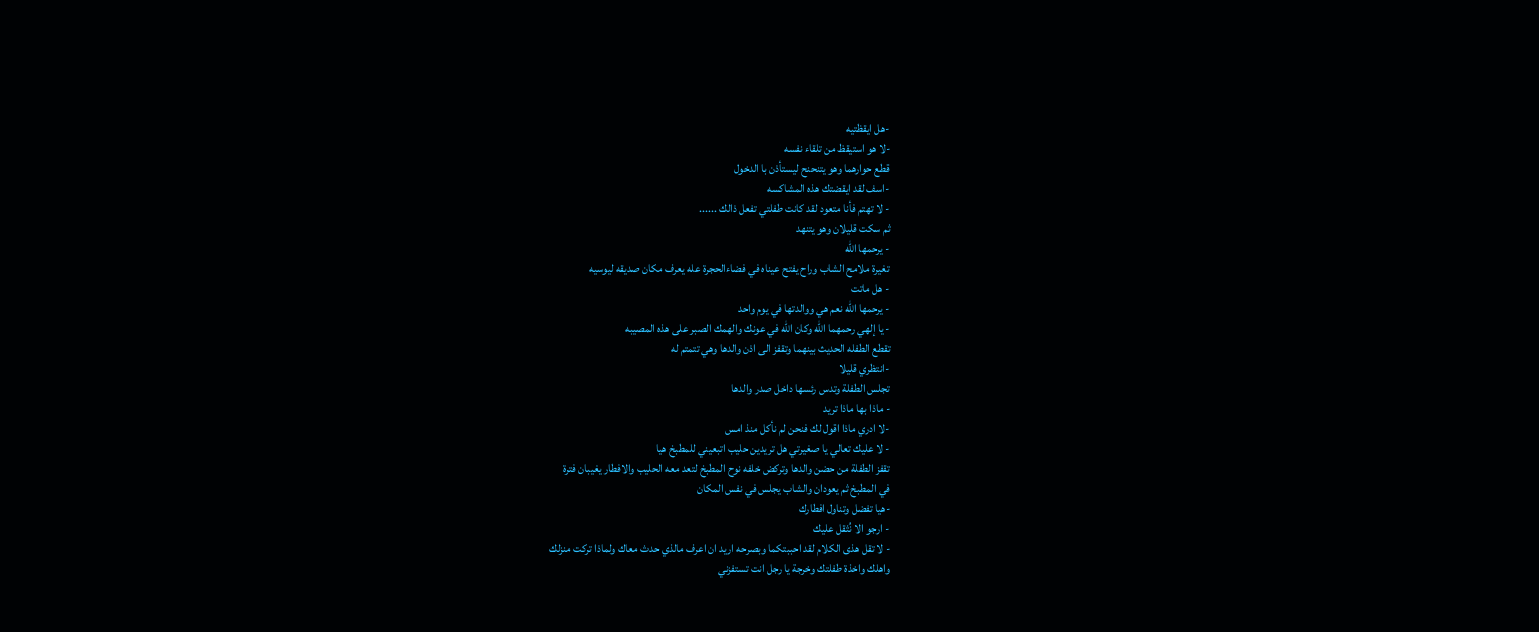-هل ايقظتيه
-لا هو استيقظ من تلقاء نفسه
قطع حوارهما وهو يتنحنح ليستأذن با الدخول
-اسف لقد ايقضتك هذه المشاكسه
- لا تهتم فأنا متعود لقد كانت طفلتي تفعل ذالك ......
ثم سكت قليلان وهو يتنهد
- يرحمها الله
تغيرة ملامح الشاب وراح يفتح عيناه في فضاءالحجرة عله يعرف مكان صديقه ليوسيه
- هل ماتت
- يرحمها الله نعم هي ووالدتها في يوم واحد
- يا إلهي رحمهما الله وكان الله في عونك والهمك الصبر على هذه المصيبه
تقطع الطفله الحديث بينهما وتقفز الى اذن والدها وهي تتمتم له
-انتظري قليلا
تجلس الطفلة وتدس رئسها داخل صدر والدها
- ماذا بها ماذا تريد
-لا ادري ماذا اقول لك فنحن لم نأكل منذ امس
- لا عليك تعالي يا صغيرتي هل تريدين حليب اتبعيني للمطبخ هيا
تقفز الطفلة من حضن والدها وتركض خلفه نوح المطبخ لتعد معه الحليب والافطار يغيبان فترة
في المطبخ ثم يعودان والشاب يجلس في نفس المكان
-هيا تفضل وتناول افطارك
- ارجو الا نُثقل عليك
- لا تقل هذى الكلام لقد احببتكما وبصرحه اريد ان اعرف مالذي حدث معاك ولماذا تركت منزلك
واهلك واخذة طفلتك وخرجة يا رجل انت تستفزني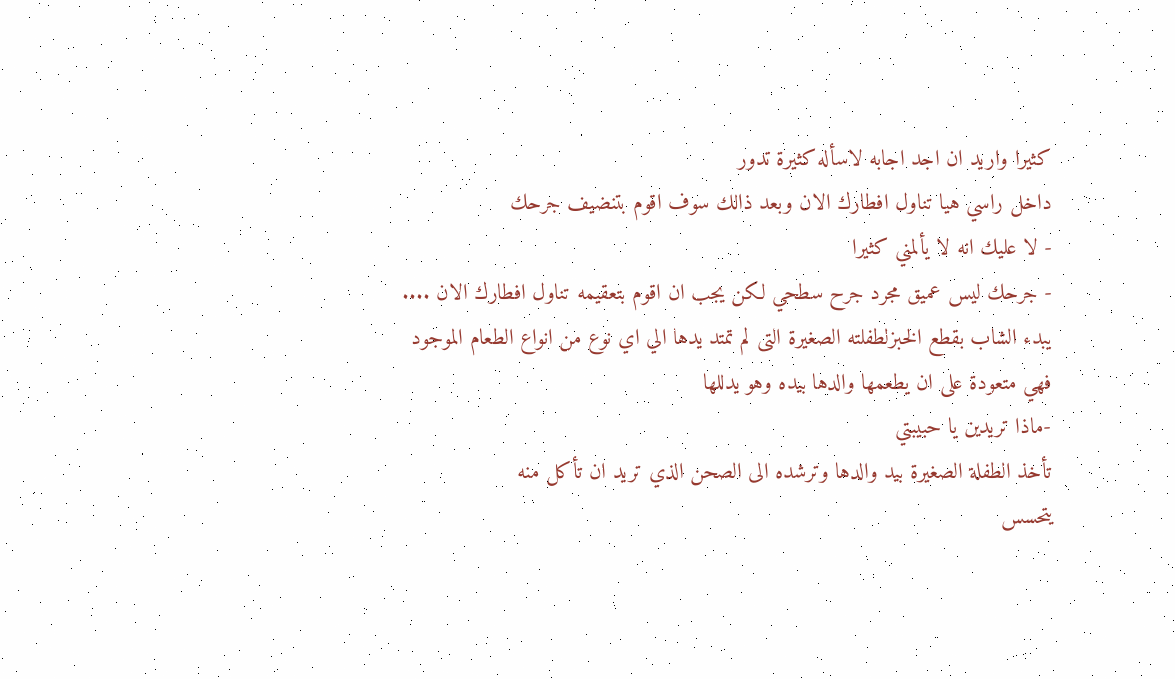كثيرا واريد ان اجد اجابه لاسأله كثيرة تدور
داخل راسي هيا تناول افطارك الان وبعد ذالك سوف اقوم بتنضيف جرحك
- لا عليك انه لا يألمني كثيرا
- جرحك ليس عميق مجرد جرح سطحي لكن يجب ان اقوم بتعقيمه تناول افطارك الان ....
يبدء الشاب بقطع الخبزلطفلته الصغيرة التى لم تمتد يدها الي اي نوع من انواع الطعام الموجود
فهي متعودة على ان يطعمها والدها بيده وهو يدللها
-ماذا تريدين يا حبيبتي
تأخذ الطفلة الصغيرة بيد والدها وترشده الى الصحن الذي تريد ان تأكل منه
يتحسس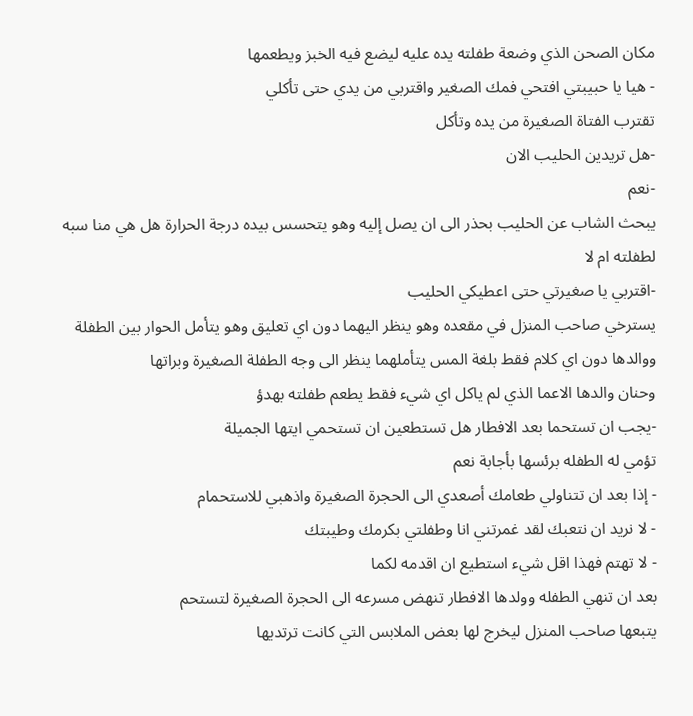مكان الصحن الذي وضعة طفلته يده عليه ليضع فيه الخبز ويطعمها
- هيا يا حبيبتي افتحي فمك الصغير واقتربي من يدي حتى تأكلي
تقترب الفتاة الصغيرة من يده وتأكل
-هل تريدين الحليب الان
-نعم
يبحث الشاب عن الحليب بحذر الى ان يصل إليه وهو يتحسس بيده درجة الحرارة هل هي منا سبه
لطفلته ام لا
-اقتربي يا صغيرتي حتى اعطيكي الحليب
يسترخي صاحب المنزل في مقعده وهو ينظر اليهما دون اي تعليق وهو يتأمل الحوار بين الطفلة
ووالدها دون اي كلام فقط بلغة المس يتأملهما ينظر الى وجه الطفلة الصغيرة وبراتها
وحنان والدها الاعما الذي لم ياكل اي شيء فقط يطعم طفلته بهدؤ
-يجب ان تستحما بعد الافطار هل تستطعين ان تستحمي ايتها الجميلة
تؤمي له الطفله برئسها بأجابة نعم
- إذا بعد ان تتناولي طعامك أصعدي الى الحجرة الصغيرة واذهبي للاستحمام
- لا نريد ان نتعبك لقد غمرتني انا وطفلتي بكرمك وطيبتك
- لا تهتم فهذا اقل شيء استطيع ان اقدمه لكما
بعد ان تنهي الطفله وولدها الافطار تنهض مسرعه الى الحجرة الصغيرة لتستحم
يتبعها صاحب المنزل ليخرج لها بعض الملابس التي كانت ترتديها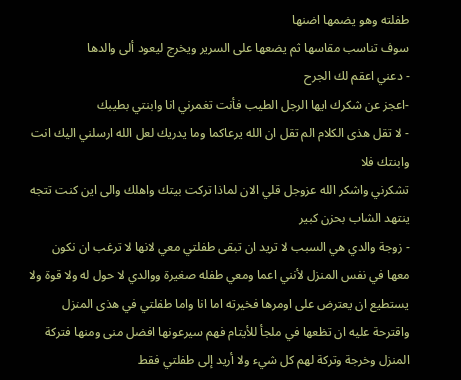طفلته وهو يضمها اضنها
سوف تناسب مقاسها ثم يضعها على السرير ويخرج ليعود ألى والدها
- دعني اعقم لك الجرح
-اعجز عن شكرك ايها الرجل الطيب فأنت تغمرني انا وابنتي بطيبك
- لا تقل هذى الكلام الم تقل ان الله يرعاكما وما يدريك لعل الله ارسلني اليك انت وابنتك فلا
تشكرني واشكر الله عزوجل قلي الان لماذا تركت بيتك واهلك والى اين كنت تتجه
ينتهد الشاب بحزن كبير
- زوجة والدي هي السبب لا تريد ان تبقى طفلتي معي لانها لا ترغب ان نكون معها في نفس المنزل لأنني اعما ومعي طفله صغيرة ووالدي لا حول له ولا قوة ولا يستطيع ان يعترض على اومرها فخيرته اما انا واما طفلتي في هذى المنزل واقترحة عليه ان تظعها في ملجأ للأيتام فهم سيرعونها افضل منى ومنها فتركة المنزل وخرجة وتركة لهم كل شيء ولا أريد إلى طفلتي فقط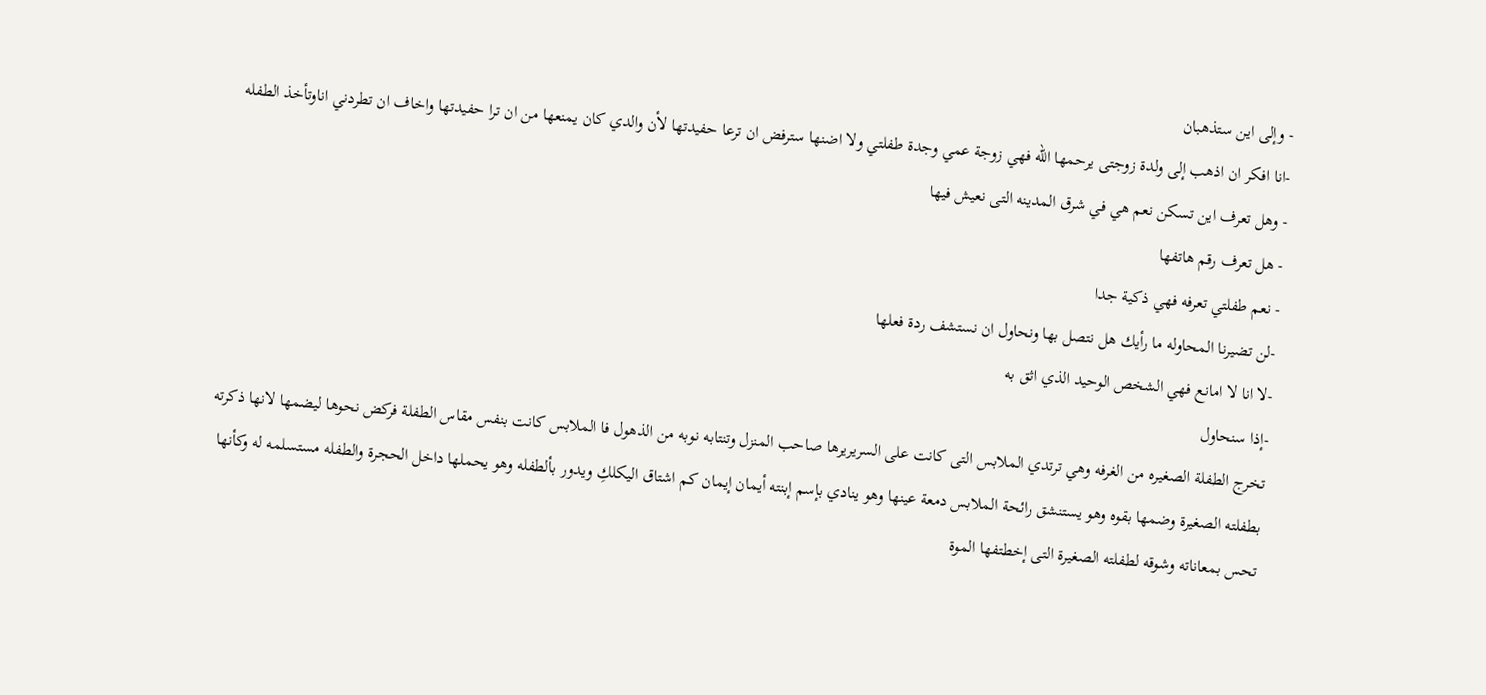- وإلى اين ستذهبان
-انا افكر ان اذهب إلى ولدة زوجتى يرحمها الله فهي زوجة عمي وجدة طفلتي ولا اضنها سترفض ان ترعا حفيدتها لأن والدي كان يمنعها من ان ترا حفيدتها واخاف ان تطردني اناوتأخذ الطفله
- وهل تعرف اين تسكن نعم هي في شرق المدينه التى نعيش فيها
- هل تعرف رقم هاتفها
- نعم طفلتي تعرفه فهي ذكية جدا
-لن تضيرنا المحاوله ما رأيك هل نتصل بها ونحاول ان نستشف ردة فعلها
-لا انا لا امانع فهي الشخص الوحيد الذي اثق به
-إذا سنحاول
تخرج الطفلة الصغيره من الغرفه وهي ترتدي الملابس التى كانت على السريريرها صاحب المنزل وتنتابه نوبه من الذهول فا الملابس كانت بنفس مقاس الطفلة فركض نحوها ليضمها لانها ذكرته بطفلته الصغيرة وضمها بقوه وهو يستنشق رائحة الملابس دمعة عينها وهو ينادي بإسم إبنته أيمان إيمان كم اشتاق اليكلكِ ويدور بألطفله وهو يحملها داخل الحجرة والطفله مستسلمه له وكأنها تحس بمعاناته وشوقه لطفلته الصغيرة التى إخطتفها الموة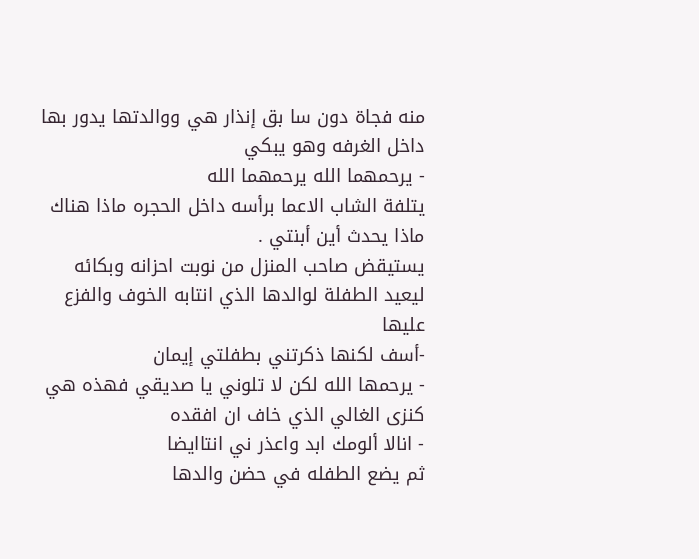منه فجاة دون سا بق إنذار هي ووالدتها يدور بها داخل الغرفه وهو يبكي
- يرحمهما الله يرحمهما الله
يتلفة الشاب الاعما برأسه داخل الحجره ماذا هناك ماذا يحدث أين أبنتي .
يستيقض صاحب المنزل من نوبت احزانه وبكائه ليعيد الطفلة لوالدها الذي انتابه الخوف والفزع عليها
-أسف لكنها ذكرتني بطفلتي إيمان
- يرحمها الله لكن لا تلوني يا صديقي فهذه هي كنزى الغالي الذي خاف ان افقده
- انالا ألومك ابد واعذر ني انتاايضا
ثم يضع الطفله في حضن والدها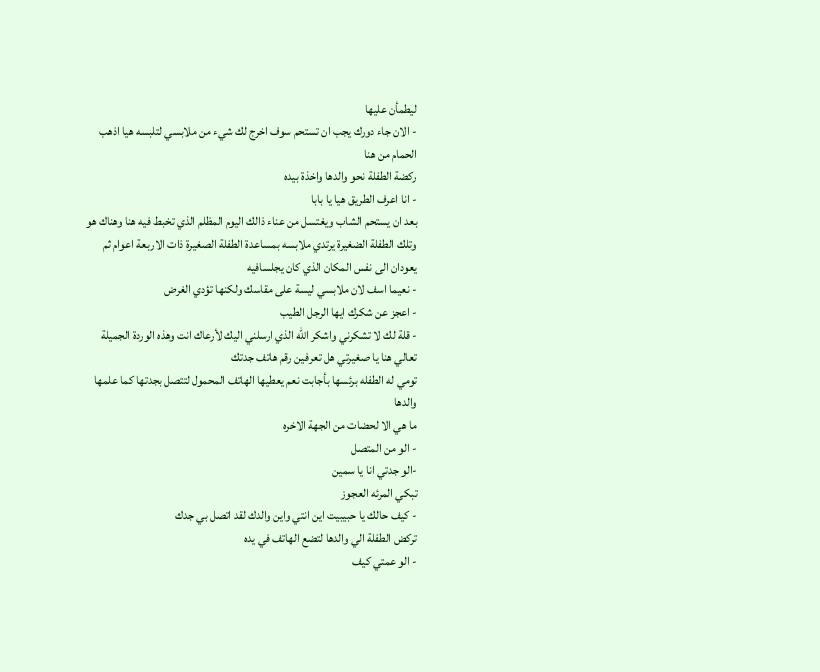ليطمأن عليها
- الان جاء دورك يجب ان تستحم سوف اخرج لك شيء من ملابسي لتلبسه هيا اذهب الحمام من هنا
ركضة الطفلة نحو والدها واخذة بيده
- انا اعرف الطريق هيا يا بابا
بعد ان يستحم الشاب ويغتسل من عناء ذالك اليوم المظلم الذي تخبط فيه هنا وهناك هو وتلك الطفلة الضغيرة يرتدي ملابسه بمساعدة الطفلة الصغيرة ذات الاربعة اعوام ثم يعودان الى نفس المكان الذي كان يجلسافيه
- نعيما اسف لان ملابسي ليسة على مقاسك ولكنها تؤدي الغرض
- اعجز عن شكرك ايها الرجل الطيب
- قلة لك لا تشكرني واشكر الله الذي ارسلني اليك لأرعاك انت وهذه الوردة الجميلة تعالي هنا يا صغيرتي هل تعرفين رقم هاتف جدتك
تومي له الطفله برئسها بأجابت نعم يعطيها الهاتف المحمول لتتصل بجدتها كما علمها والدها
ما هي الا لحضات من الجهة الاخره
- الو من المتصل
-الو جدتي انا يا سمين
تبكي المرئه العجوز
- كيف حالك يا حبيبيت اين انتي واين والدك لقد اتصل بي جدك
تركض الطفلة الي والدها لتضع الهاتف في يده
- الو عمتي كيف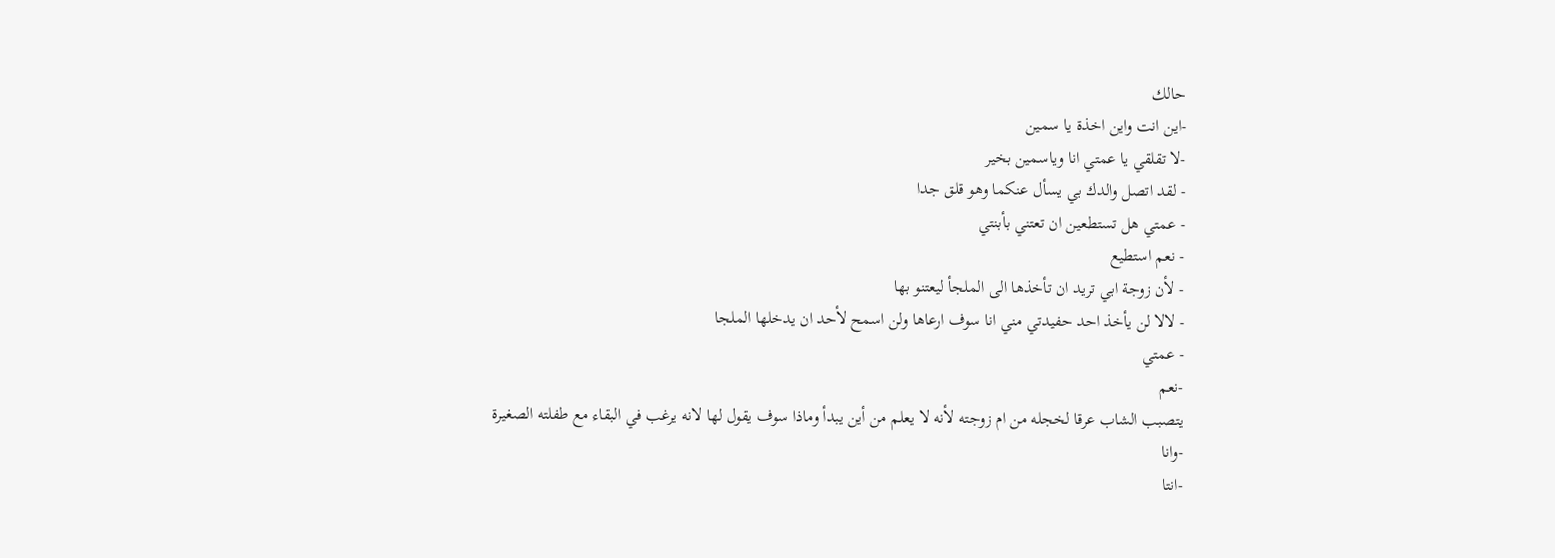حالك
-اين انت واين اخذة يا سمين
-لا تقلقي يا عمتي انا وياسمين بخير
- لقد اتصل والدك بي يسأل عنكما وهو قلق جدا
- عمتي هل تستطعين ان تعتني بأبنتي
- نعم استطيع
- لأن زوجة ابي تريد ان تأخذها الى الملجأ ليعتنو بها
- لالا لن يأخذ احد حفيدتي مني انا سوف ارعاها ولن اسمح لأحد ان يدخلها الملجا
- عمتي
-نعم
يتصبب الشاب عرقا لخجله من ام زوجته لأنه لا يعلم من أين يبدأ وماذا سوف يقول لها لانه يرغب في البقاء مع طفلته الصغيرة
-وانا
-انتا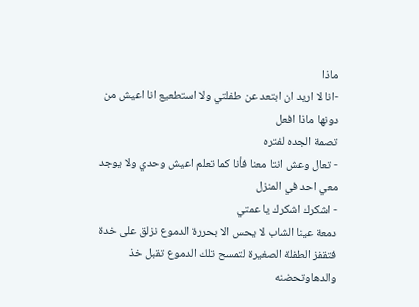ماذا
-انا لا اريد ان ابتعد عن طفلتي ولا استطعيع انا اعيش من دونها ماذا افعل
تصمة الجده لفتره
- تعال وعش انتا معنا فأنا كما تعلم اعيش وحدي ولا يوجد معي احد في المنزل
- اشكرك اشكرك يا عمتي
دمعة عينا الشاب لا يحس الا بحررة الدموع نزلق على خدة فتقفز الطفلة الصغيرة لتمسح تلك الدموع تقبل خذ والدهاوتحضنه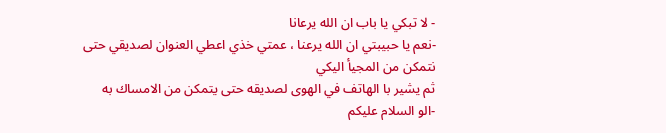- لا تبكي يا باب ان الله يرعانا
-نعم يا حبيبتي ان الله يرعنا ، عمتي خذي اعطي العنوان لصديقي حتى نتمكن من المجيأ اليكي
ثم يشير با الهاتف في الهوى لصديقه حتى يتمكن من الامساك به
-الو السلام عليكم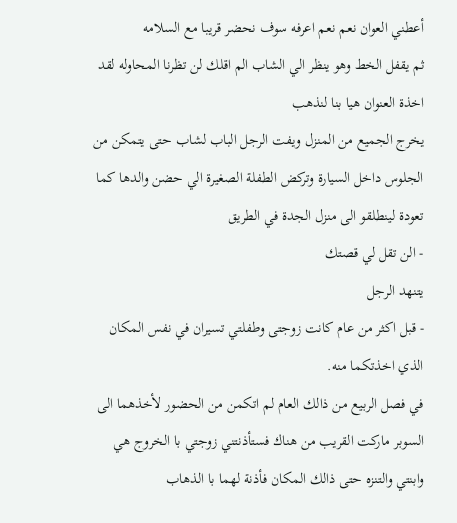أعطني العوان نعم نعم اعرفه سوف نحضر قريبا مع السلامه
ثم يقفل الخط وهو ينظر الي الشاب الم اقلك لن تظرنا المحاوله لقد اخذة العنوان هيا بنا لنذهب
يخرج الجميع من المنزل ويفت الرجل الباب لشاب حتى يتمكن من الجلوس داخل السيارة وتركض الطفلة الصغيرة الي حضن والدها كما تعودة لينطلقو الى منزل الجدة في الطريق
- الن تقل لي قصتك
يتنهد الرجل
- قبل اكثر من عام كانت زوجتى وطفلتي تسيران في نفس المكان الذي اخذتكما منه.
في فصل الربيع من ذالك العام لم اتكمن من الحضور لأخذهما الى السوبر ماركت القريب من هناك فستأذنتني زوجتي با الخروج هي وابنتي والتنزه حتى ذالك المكان فأذنة لهما با الذهاب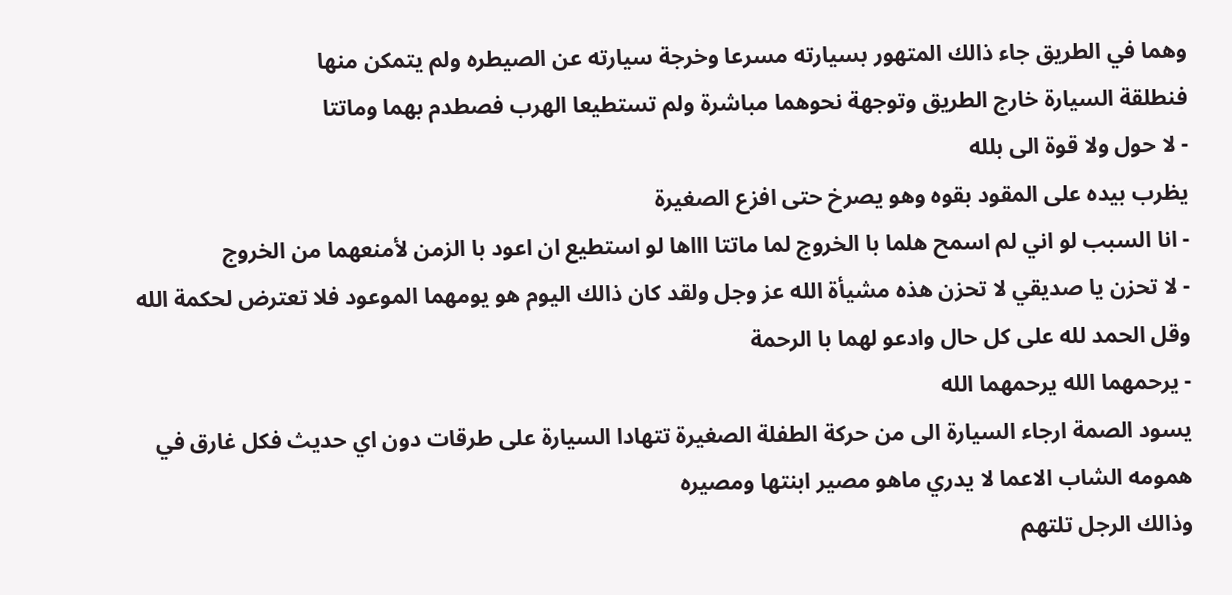وهما في الطريق جاء ذالك المتهور بسيارته مسرعا وخرجة سيارته عن الصيطره ولم يتمكن منها
فنطلقة السيارة خارج الطريق وتوجهة نحوهما مباشرة ولم تستطيعا الهرب فصطدم بهما وماتتا
- لا حول ولا قوة الى بلله
يظرب بيده على المقود بقوه وهو يصرخ حتى افزع الصغيرة
- انا السبب لو اني لم اسمح هلما با الخروج لما ماتتا اااها لو استطيع ان اعود با الزمن لأمنعهما من الخروج
- لا تحزن يا صديقي لا تحزن هذه مشيأة الله عز وجل ولقد كان ذالك اليوم هو يومهما الموعود فلا تعترض لحكمة الله وقل الحمد لله على كل حال وادعو لهما با الرحمة
- يرحمهما الله يرحمهما الله
يسود الصمة ارجاء السيارة الى من حركة الطفلة الصغيرة تتهادا السيارة على طرقات دون اي حديث فكل غارق في همومه الشاب الاعما لا يدري ماهو مصير ابنتها ومصيره
وذالك الرجل تلتهم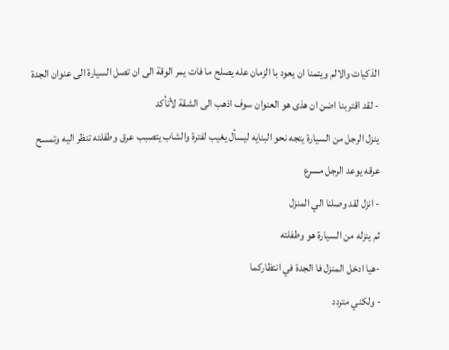الذكيات والالم ويتمنا ان يعود با الزمان عله يصلح ما فات يمر الوقة الى ان تصل السيارة الى عنوان الجدة
- لقد اقتربنا اضن ان هذى هو العنوان سوف اذهب الى الشقة لأتأكد
ينزل الرجل من السيارة يتجه نحو البنايه ليسأل يغيب لفترة والشاب يتصبب عرق وطفلته تنظر اليه وتمسح عرقه يوعد الرجل مسرع
- انزل لقد وصلنا الي المنزل
ثم ينزله من السيارة هو وطفلته
-هيا ادخل المنزل فا الجدة في انتظاركما
- ولكني متردد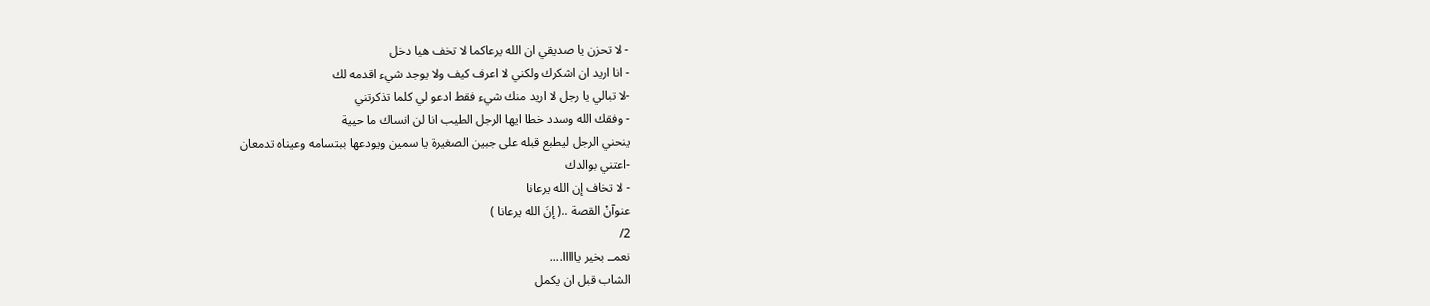- لا تحزن يا صديقي ان الله يرعاكما لا تخف هيا دخل
- انا اريد ان اشكرك ولكني لا اعرف كيف ولا يوجد شيء اقدمه لك
-لا تبالي يا رجل لا اريد منك شيء فقط ادعو لي كلما تذكرتني
- وفقك الله وسدد خطا ايها الرجل الطيب انا لن انساك ما حيية
ينحني الرجل ليطبع قبله على جبين الصغيرة يا سمين ويودعها ببتسامه وعيناه تدمعان
-اعتني بوالدك
- لا تخاف إن الله يرعانا
عنوآنْ القصة ..( إنَ الله يرعانا )
2/
نعمــ بخير يااااا....
الشاب قبل ان يكمل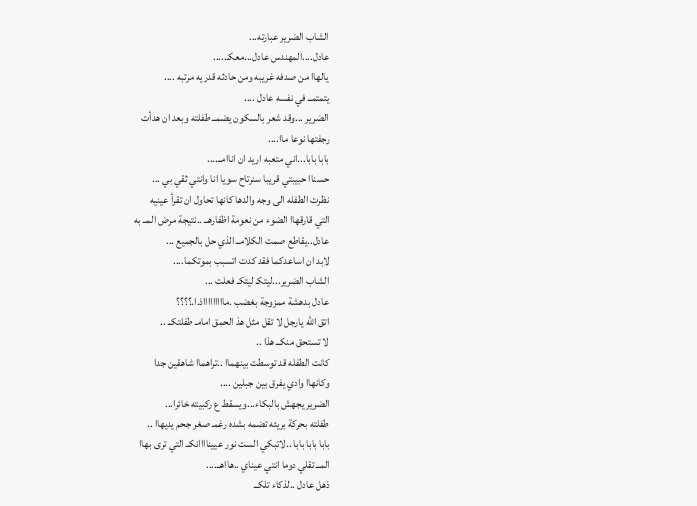الشاب الضرير عبارته...
عادل....المهندس عادل...معكـ.....
يالهاا من صدفه غريبه ومن حادثه قدريه مرتبه ....
يتمتمــ في نفسه عادل ....
الضرير ...وقد شعر بالسكون يضمــ طفلته وبعد ان هدأت
رجفتها نوعا ماا....
بابا بابا...اني متعبه اريد ان اناامــ....
حسناا حبيبتي قريبا سنرتاح سويا انا وانتي ثقي بي ...
نظرت الطفله الى وجه والدها كانها تحاول ان تقرأ عينيه
التي قارقهاا الضوء من نعومة اظفارهــ ..نتيجة مرض المــ به
عادل..يقاطع صمت الكلامــ الذي حل بالجميع ...
لابد ان اساعدكما فقد كدت اتسبب بموتكما....
الشاب الضرير...ليتكـ ليتكـ فعلت ...
عادل بدهشة ممزوجة بغضب .ماااااااااذ.ا.؟؟؟؟
اتق الله يارجل لا تقل مثل هذ الحمق امامـ طفلتكــ ..
لا تستحق منكــ هذا ..
كانت الطفله قد توسطت بينهماا ..تراهماا شاهقين جدا
وكانهاا وادي يفرق بين جبلين ....
الضرير يجهش بالبكاء...ويسقط ع ركبيته خائرا...
طفلته بحركة بريئه تضمه بشده رغمـ صغر جحم يديهاا ..
بابا بابا بابا ..لاتبكي الست نور عييناااانكــ التي ترى بهاا
المــ تقلي دوما انتي عيناي ..هااهــ....
ذهل عادل ..لذكاء تلكــ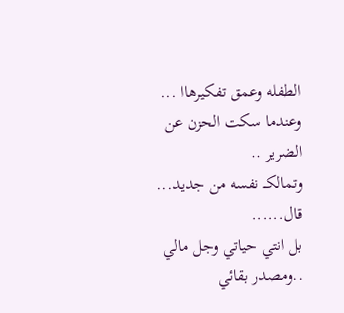الطفله وعمق تفكيرهاا ...
وعندما سكت الحزن عن الضرير ..
وتمالكــ نفسه من جديد...
قال......
بل انتي حياتي وجل مالي ..ومصدر بقائي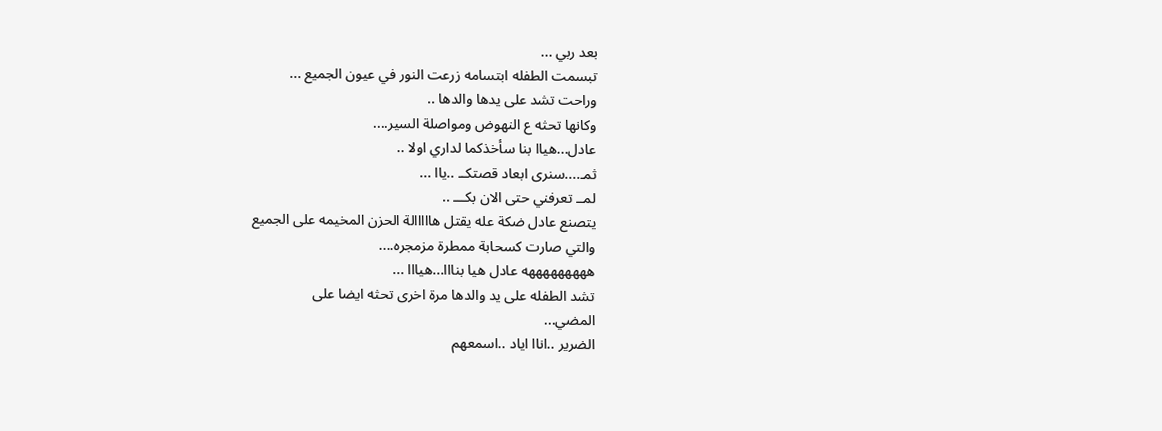بعد ربي ...
تبسمت الطفله ابتسامه زرعت النور في عيون الجميع ...
وراحت تشد على يدها والدها ..
وكانها تحثه ع النهوض ومواصلة السير....
عادل...هياا بنا سأخذكما لداري اولا ..
ثمـ....سنرى ابعاد قصتكــ ..ياا ...
لمــ تعرفني حتى الان بكـــ ..
يتصنع عادل ضكة عله يقتل هااااالة الحزن المخيمه على الجميع
والتي صارت كسحابة ممطرة مزمجره....
هههههههههه عادل هيا بنااا...هيااا ...
تشد الطفله على يد والدها مرة اخرى تحثه ايضا على
المضي...
الضرير ..اناا اياد ..اسمعهم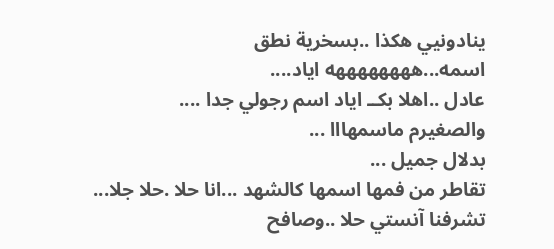ينادونيي هكذا ..بسخرية نطق
اسمه...ههههههههه اياد....
عادل ..اهلا بكــ اياد اسم رجولي جدا ....
والصغيرم ماسمهااا ...
بدلال جميل ...
تقاطر من فمها اسمها كالشهد ...انا حلا .حلا جلا...
تشرفنا آنستي حلا ..وصافح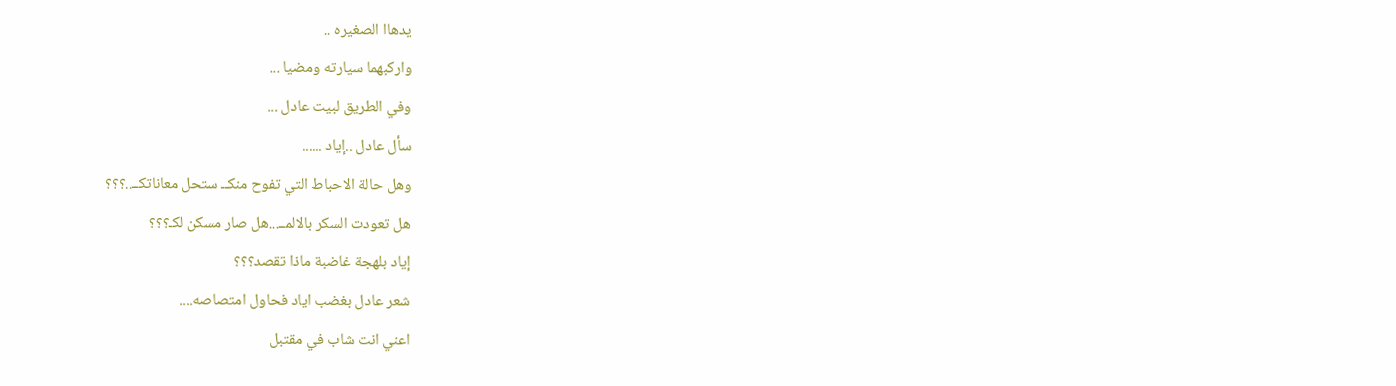يدهاا الصغيره ..
واركبهما سيارته ومضيا ...
وفي الطريق لبيت عادل ...
سأل عادل ..إياد ......
وهل حالة الاحباط التي تفوح منكــ ستحل معاناتكــ..؟؟؟
هل تعودت السكر بالالمــ...هل صار مسكن لكـ؟؟؟
إياد بلهجة غاضبة ماذا تقصد؟؟؟
شعر عادل بغضب اياد فحاول امتصاصه....
اعني انت شاب في مقتبل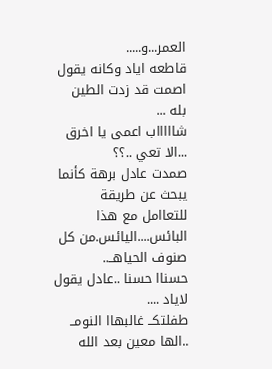العمر...و.....
قاطعه اياد وكانه يقول اصمت قد زدت الطين بله ...
شاااااب اعمى يا اخرق ...الا تعي ..؟؟
صمدت عادل برهة كأنما يبحث عن طريقة للتعاامل مع هذا
البائس....اليائس.من كل صنوف الحياهــ..
حسناا حسنا ..عادل يقول لاياد ....
طفلتكــ غالبهاا النومــ ..الها معين بعد الله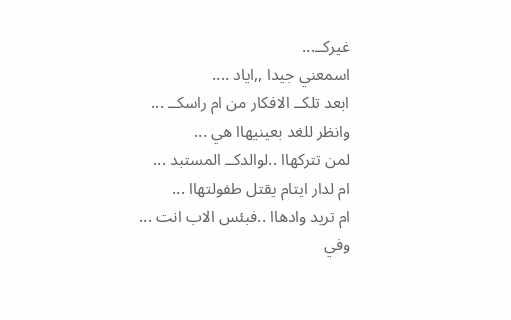غيركــ...
اسمعني جيدا ,,اياد ....
ابعد تلكــ الافكار من ام راسكــ ...
وانظر للغد بعينيهاا هي ...
لمن تتركهاا ..لوالدكــ المستبد ...
ام لدار ايتام يقتل طفولتهاا ...
ام تريد وادهاا ..فبئس الاب انت ...
وفي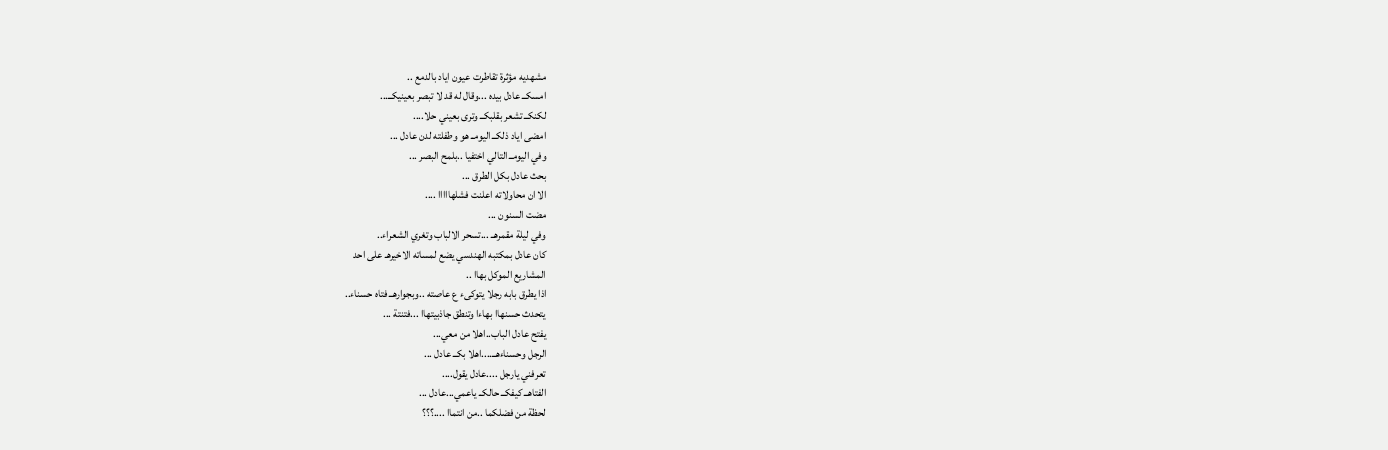مشهديه مؤثرة تقاطرت عيون اياد بالدمع ..
امسكــ عادل بيده ...وقال له قد لا تبصر بعينيكــ...
لكنكــ تشعر بقلبكــ وترى بعيني حلا....
امضى اياد ذلكــ اليومــ هو وطفلته لدن عادل ...
وفي اليومــ التالي اختفيا ..بلمح البصر ...
بحث عادل بكل الطرق ...
الا ان محاولاته اعلنت فشلهااااا ....
مضت السنون ...
وفي ليلة مقمرهــ ...تسحر الالباب وتغري الشعراء..
كان عادل بمكتبه الهندسي يضع لمساته الاخيرهـ على احد
المشاريع الموكل بهاا ..
اذا يطرق بابه رجلا يتوكىء ع عاصته ..وبجوارهــ فتاه حسناء..
يتحدث حسنهاا بهاءا وتنطق جاذبيتهاا ...فتنتة ...
يفتح عادل الباب..اهلا من معي...
الرجل وحسناءهــ....اهلا بكــ عادل ...
تعرفني يارجل ....عادل يقول....
الفتاهــ كيفكــ حالكــ ياعمي...عادل ...
لحظة من فضلكما ..من انتماا ....؟؟؟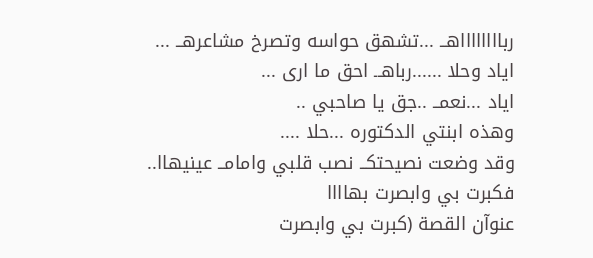ربااااااااهــ ...تشهق حواسه وتصرخ مشاعرهــ ...
اياد وحلا ......رباهــ احق ما ارى ...
اياد ...نعمــ ..جق يا صاحبي ..
وهذه ابنتي الدكتوره ...حلا ....
وقد وضعت نصيحتكــ نصب قلبي وامامــ عينيهاا..
فكبرت بي وابصرت بهاااا
عنوآن القصة (كبرت بي وابصرت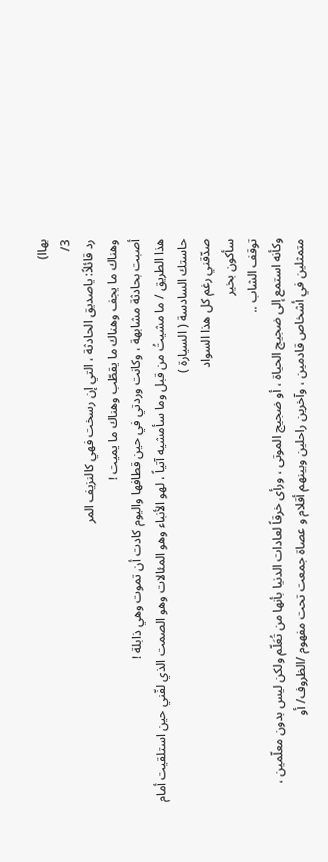بهاا)
3/
رد قائلاً: ياصديق الحادثة ، التي إن رسخت فهي كالنزيف المر
وهناك ما يجف وهناك ما يقطّب وهناك ما يميت !
أصبت بحادثة مشابهة ، وكانت وردتي في حين قطافها واليوم كادت أن تموت وهي ذابلة !
هذا الطريق / ما مشيتُ من قبل وما سأمشيه آتياً ، لهو الأنباء وهو المئالات وهو الصمت الذي لفّني حين استلقيت أمام حاستك السادسة ( السيارة )
صدّقني رغم كل هذا السواد
سأكون بخير
توقف الشاب ..
وكأنه استمع إلى ضجيج الحياة ، أو ضجيج الموتى ، ورأى خرقاً لعادات الدنيا بأنها من تُعَلّم ولكن ليس بدون معلّمين ، متمثلين في أشخاص قادمين ، وآخرين راحلين وبينهم أقلام و عصاة جمعت تحت مفهوم /الظروف/ أو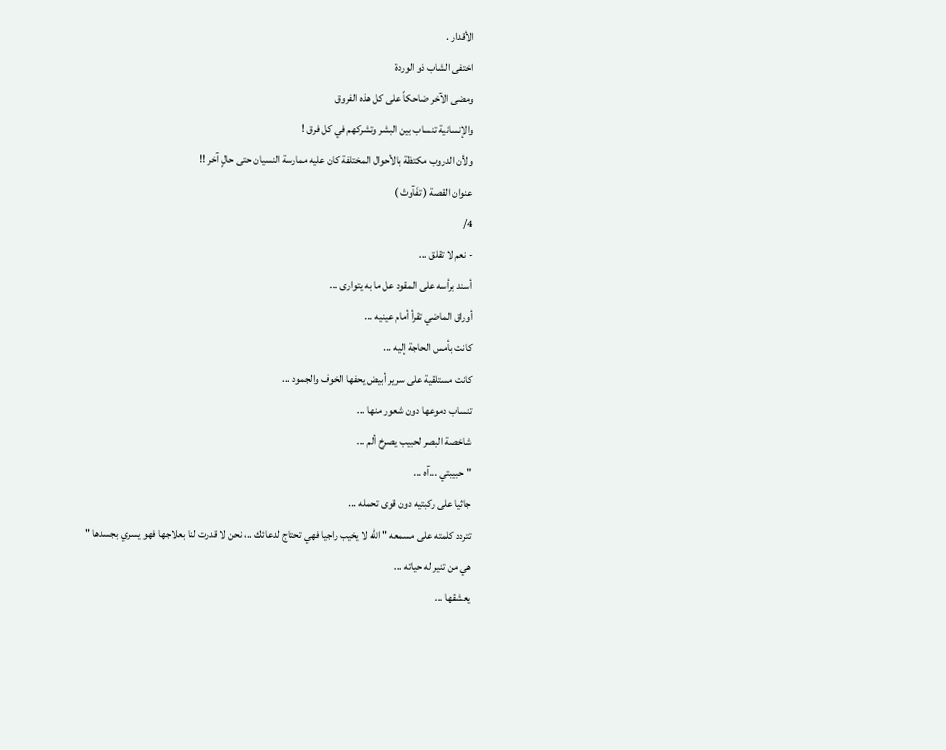الأقدار .
اختفى الشاب ذو الوردة
ومضى الآخر ضاحكاً على كل هذه الفروق
والإنسانية تنساب بين البشر وتشركهم في كل فرق !
ولأن الدروب مكتظة بالأحوال المختلفة كان عليه ممارسة النسيان حتى حالٍ آخر !!
عنوان القصة ( تفَآوتْ )
4/
- نعم لا تقلق ...
أسند برأسه على المقود عل ما به يتوارى ...
أوراق الماضي تقرأ أمام عينيه ...
كانت بأمس الحاجة إليه ...
كانت مستلقية على سرير أبيض يحفها الخوف والجمود ...
تنساب دموعها دون شعور منها ...
شاخصة البصر لحبيب يصرخ ألم ...
" حبيبتي ...آه ...
جاثيا على ركبتيه دون قوى تحمله ...
تتردد كلمته على مسمعه " الله لا يخيب راجيا فهي تحتاج لدعائك ..، نحن لا قدرت لنا بعلاجها فهو يسري بجسدها "
هي من تنير له حياته ...
يعشقها ...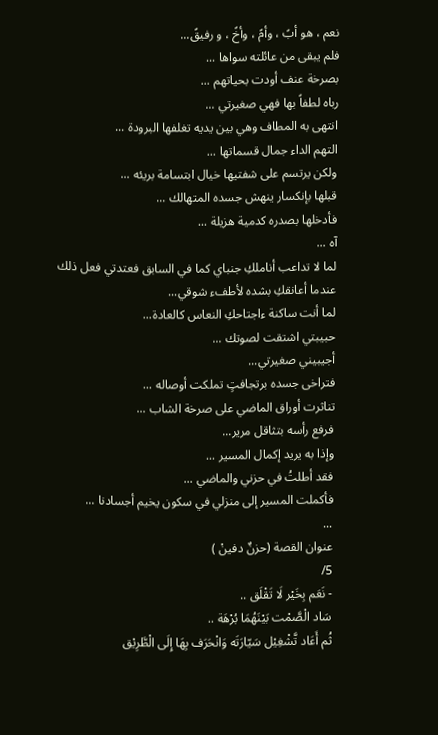نعم ، هو أبً ، وأمً ، وأخً ، و رفيقً...
فلم يبقى من عائلته سواها ...
بصرخة عنف أودت بحياتهم ...
رباه لطفاً بها فهي صغيرتي ...
انتهى به المطاف وهي بين يديه تغلفها البرودة ...
التهم الداء جمال قسماتها ...
ولكن يرتسم على شفتيها خيال ابتسامة بريئه ...
قبلها بإنكسار ينهش جسده المتهالك ...
فأدخلها بصدره كدمية هزيلة ...
آه ...
لما لا تداعب أناملكِ جنباي كما في السابق فعتدتي فعل ذلك عندما أعانقكِ بشده لأطفء شوقي...
لما أنت ساكنة ءاجتاحكِ النعاس كالعادة...
حبيبتي اشتقت لصوتك ...
أجيبيني صغيرتي...
فتراخى جسده برتجافتٍ تملكت أوصاله ...
تناثرت أوراق الماضي على صرخة الشاب ...
فرفع رأسه بتثاقل مرير...
وإذا به يريد إكمال المسير ...
فقد أطلتُ في حزني والماضي ...
فأكملت المسير إلى منزلي في سكون يخيم أجسادنا ...
...
عنوان القصة (حزنٌ دفينْ )
5/
- نَعَم بِخَيْر لَا تَقْلَق ..
سَاد الْصَّمْت بَيْنَهُمَا بُرْهَة ..
ثُم أَعَاد تَّشْغِيْل سَيّارَتَه وَانْحَرَف بِهَا إِلَى الْطَّرِيْق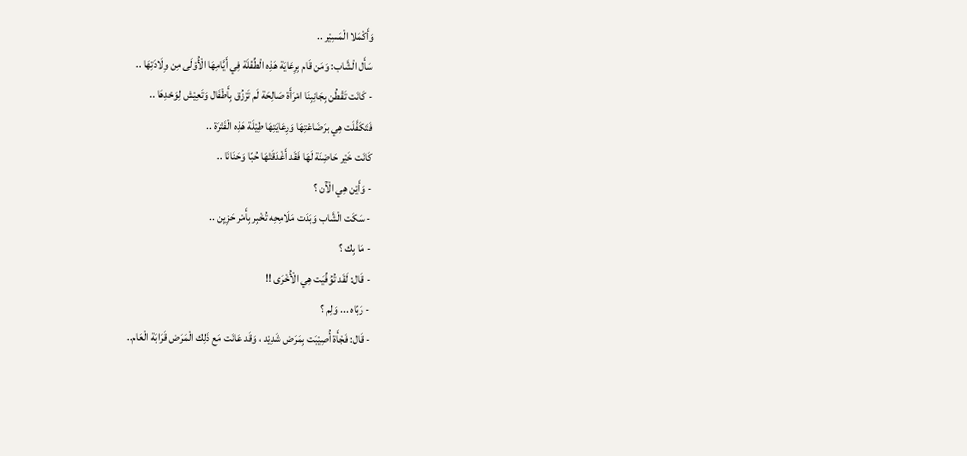وَأَكْمَلا الْمَسِيْر ..
سَأَل الْشَّاب: وَمَن قَام بِرِعَايَة هَذِه الْطِّفْلَة فِي أَيَّامِهَا الْأُوْلَى مِن وِلَادَتِهَا ..
- كَانَت تَقْطُن بِجَانِبِنَا امْرَأَة صَالِحَة لَم تَرْزُق بِأَطْفَال وَتَعِيْش لِوَحْدِهَا ..
فَتَكَفَّلَت هِي برَضَاعْتِهَا وَرِعَايَتِهَا طِيْلَة هَذِه الْفَتْرَة ..
كَانَت خَيْر حَاضِنَة لَهَا فَقَد أَغْدَقَتْهَا حُبّا وَحَنَانَا ..
- وَأَيْن هِي الْآَن ؟
- سَكَت الْشَّاب وَبَدَت مَلَامِحِه تُخْبِر بِأَمْر حَزِيِن ..
- مَا بِك ؟
- قَال: لَقَد تُوُفِّيَت هِي الْأُخْرَى !!
- رَبّاه ... وَلِم ؟
- قَال: فَجْأَة أُصِيْبَت بِمَرَض شَدِيْد ، وَقَد عَانَت مَع ذَلِك الْمَرَض قَرَابَة الْعَام..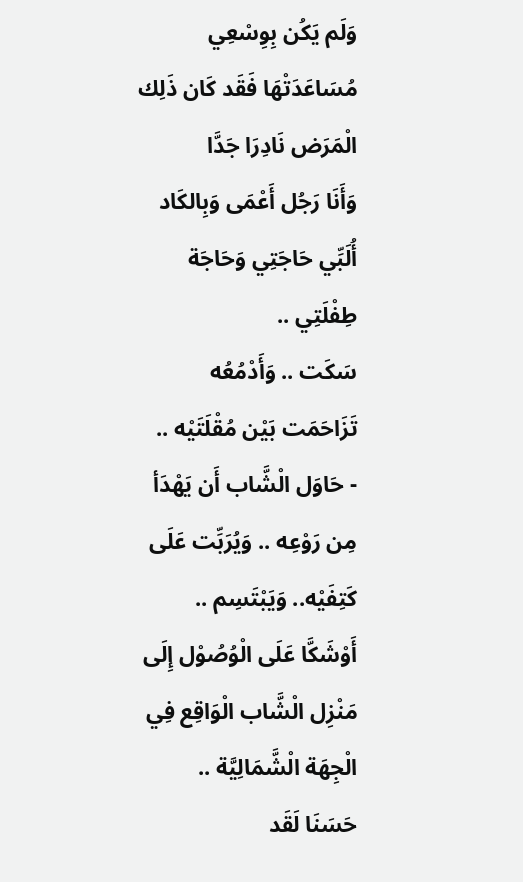وَلَم يَكُن بِوِسْعِي مُسَاعَدَتْهَا فَقَد كَان ذَلِك الْمَرَض نَادِرَا جَدَّا
وَأَنَا رَجُل أَعْمَى وَبِالكَاد أُلَبِّي حَاجَتِي وَحَاجَة طِفْلَتِي ..
سَكَت .. وَأَدْمُعُه تَزَاحَمَت بَيْن مُقْلَتَيْه ..
- حَاوَل الْشَّاب أَن يَهْدَأ مِن رَوْعِه .. وَيُرَبِّت عَلَى كَتِفَيْه.. وَيَبْتَسِم ..
أَوْشَكَّا عَلَى الْوُصُوْل إِلَى مَنْزِل الْشَّاب الْوَاقِع فِي الْجِهَة الْشَّمَالِيَّة ..
حَسَنَا لَقَد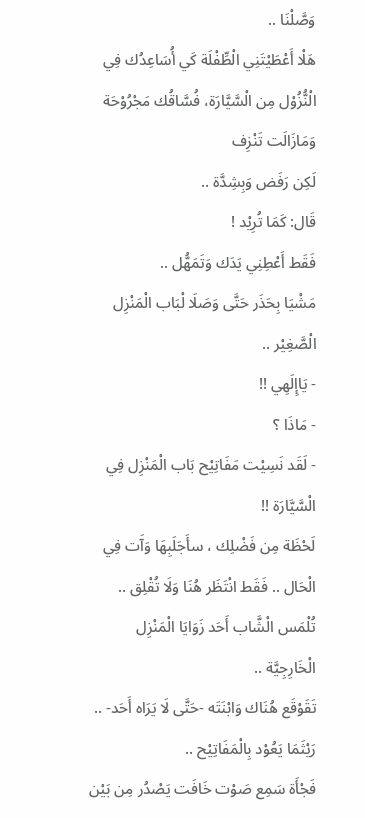وَصَّلْنَا ..
هَلْا أَعْطَيْتَنِي الْطِّفْلَة كَي أُسَاعِدُك فِي الْنُّزُوْل مِن الْسَّيَّارَة، فُسَّاقُك مَجْرُوْحَة وَمَازَالَت تَنْزِف
لَكِن رَفَض وَبِشِدَّة ..
قَال: كَمَا تُرِيْد !
فَقَط أَعْطِنِي يَدَك وَتَمَهُّل ..
مَشْيَا بِحَذَر حَتَّى وَصَلَا لْبَاب الْمَنْزِل الْصَّغِيْر ..
- يَاإِلَهِي !!
- مَاذَا ؟
- لَقَد نَسِيْت مَفَاتِيْح بَاب الْمَنْزِل فِي الْسَّيَّارَة !!
لَحْظَة مِن فَضْلِك ، سأَجَلَبِهَا وَآَت فِي الْحَال .. فَقَط انْتَظَر هُنَا وَلَا تُقْلِق ..
تُلْمَس الْشَّاب أَحَد زَوَايَا الْمَنْزِل الْخَارِجِيَّة ..
تَقَوْقَع هُنَاك وَابْنَتَه -حَتَّى لَا يَرَاه أَحَد- .. رَيْثَمَا يَعُوْد بِالْمَفَاتِيْح ..
فَجْأَة سَمِع صَوْت خَافَت يَصْدُر مِن بَيْن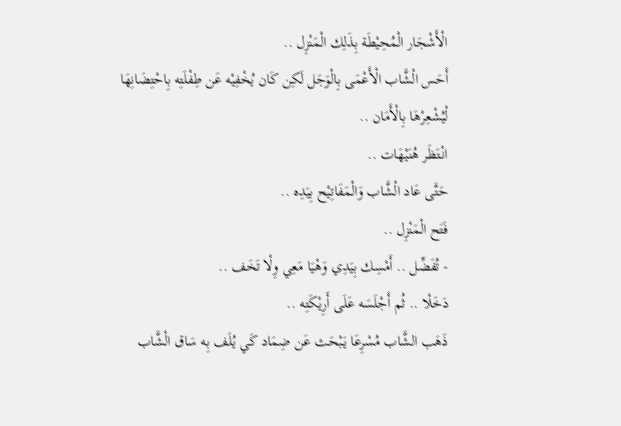الْأَشْجَار الْمُحِيْطَة بِذَلِك الْمَنْزِل ..
أَحَس الْشَّاب الْأَعْمَى بِالْوَجَل لَكِن كَان يُخْفِيْه عَن طِفْلَتِه بِاحْتِضَانِهَا لْيُشْعِرْهَا بِالْأَمَان ..
انْتَظَر هُنَيْهَات ..
حَتَّى عَاد الْشَّاب وَالْمَفَاتِيْح بِيَدِه ..
فَتَح الْمَنْزِل ..
- تُفَضِّل .. أَمْسِك بِيَدِي وَهْيَا مَعِي وِلْا تَخَف ..
دَخَلْا .. ثُم أَجْلَسَه عَلَى أَرِيْكَتِه ..
ذَهَب الشَّاب مُسْرِعَا يَبْحَث عَن ضِمَاد كَي يُلَف بِه سَاق الْشَّاب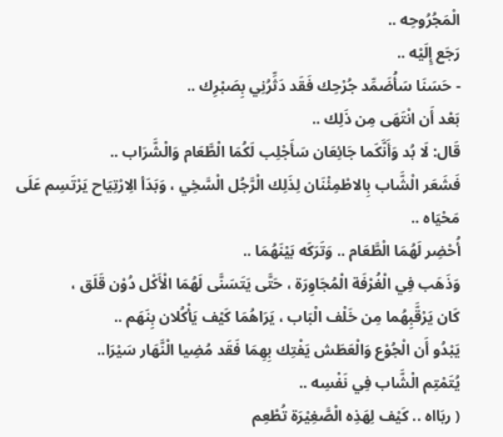الْمَجُرُوحِه ..
رَجَع إِلَيْه ..
- حَسَنَا سَأُضَمِّد جُرْحِك فَقَد دَثِّرُنِي بِصَبْرِك ..
بَعْد أَن انْتَهَى مِن ذَلِك ..
قَال: لَا بُد وَأَنَّكَما جَائِعَان سَأَجْلِب لَكُمَا الْطَّعَام وَالْشَّرَاب ..
فَشَعَر الْشَّاب بِالاطْمِئْنَان لِذَلِك الْرَّجُل الْسَّخِي ، وَبَدَأ الِارْتِيَاح يَرْتَسِم عَلَى مَحْيَاه ..
أُحْضِر لَهُمَا الْطَّعَام .. وَتَرَكَه بَيْنَهُمَا ..
وَذَهَب فِي الْغُرْفَة الْمُجَاوِرَة ، حَتَّى يَتَسَنَّى لَهُمَا الْأَكْل دُوْن قَلَق ،
كَان يَرْقَّبِهُما مِن خَلْف الْبَاب ، يَرَاهُمَا كَيْف يَأْكُلان بِنَهَم ..
يَبْدُو أَن الْجُوْع وَالْعَطَش يَفْتِك بِهِمَا فَقَد مُضِيا الْنَّهَار سَيْرَا..
يُتَمْتِم الْشَّاب فِي نَفْسِه ..
( ربَااه .. كَيْف لِهَذِه الْصَّغِيْرَة تُطْعِم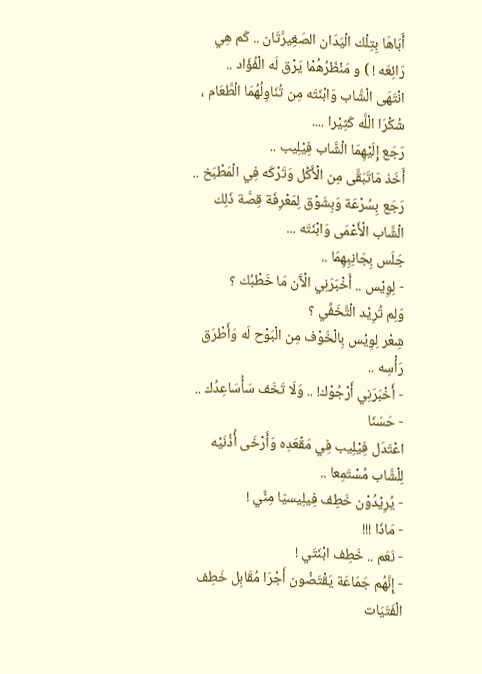أَبَاهَا بِتِلْك الْيَدَان الصَغِيرَّتَان .. كَم هِي رَائِعَه ! ) و مَنْظَرُهُمْا يَرْق لَه الْفُؤَاد ..
انْتَهَى الْشَّاب وَابْنَتَه مِن تُنَاوِلُهُمَا الْطَّعَام ، شُكْرَا الْلَّه كَثِيْرا ....
رَجَع إِلَيْهِمَا الْشَّاب فِيْلِيب ..
أَخَذ مَاتَبَقَّى مِن الْأَكْل وَتَرْكَه فِي الْمَطْبَخ ..
رَجَع بِسُرْعَة وَبِشَوْق لِمَعْرِفَة قِصَّة ذَلِك الْشَّاب الْأَعْمَى وَابْنَتَه ...
جَلَس بِجَانِبِهِمَا ..
- لِوِيْس .. أَخْبَرَنِي الْآَن مَا خَطْبُك ؟
وَلِم تُرِيْد الْتَّخَفِّي ؟
شِعْر لِوِيْس بِالْخَوْف مِن الْبَوْح لَه وَأَطْرَق رَأْسِه ..
- أَخْبَرَنِي أَرْجُوْك! .. وَلَا تَخَف سَأُسَاعِدُك ..
- حَسَنَا
اعْتَدَل فِيْلِيب فِي مَقْعَدِه وَأَرْخَى أُذُنَيْه لِلْشَّاب مُسْتَمِعا ..
- يُرِيْدُوْن خَطِف فِيلِيسيّا مِنِّي !
- مَاذَا !!!
- نَعَم .. خَطِف ابْنَتَي !
- إِنَّهُم جَمَاعَة يَقْتَضُون أَجْرَا مُقَابِل خَطِف الْفَتَيَات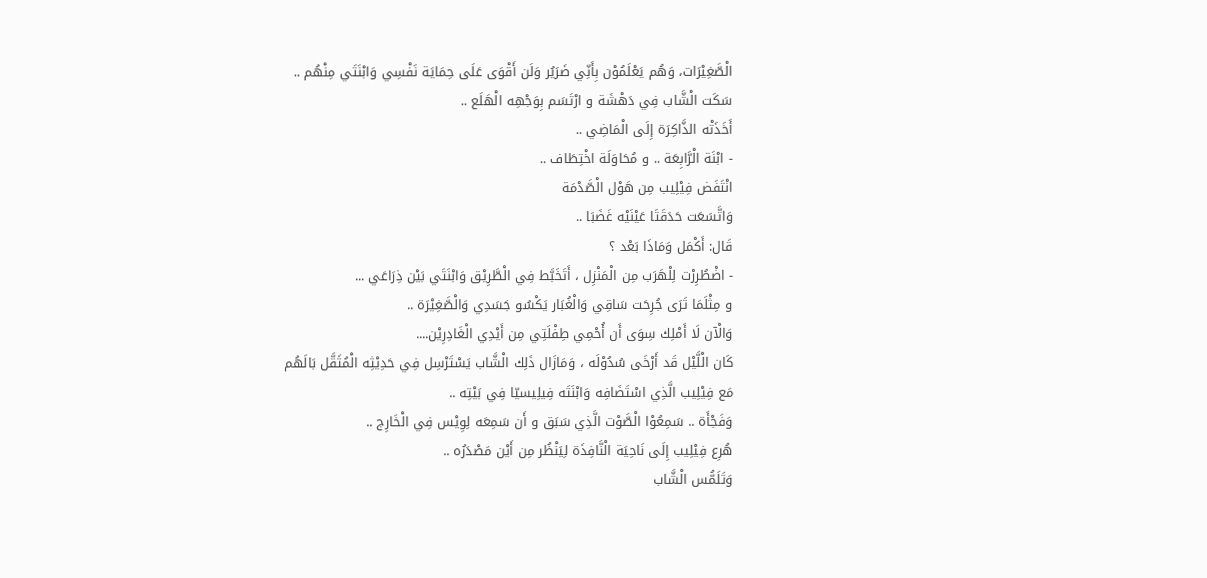الْصَّغِيْرَات، وَهُم يَعْلَمُوْن بِأَنِّي ضَرَيُر وَلَن أَقْوَى عَلَى حِمَايَة نَفْسِي وَابْنَتَي مِنْهُم ..
سَكَت الْشَّاب فِي دَهْشَة و ارْتَسَم بِوَجْهِه الْهَلَع ..
أَخَذَتْه الذَّاكِرَة إِلَى الْمَاضِي ..
- ابْنَة الْرَّابِعَة .. و مُحَاوَلَة اخْتِطَاف ..
انْتَفَض فِيْلِيب مِن هَوْل الْصَّدْمَة
وَاتَّسَعَت حَدَقَتَا عَيْنَيْه غَضَبَا ..
قَال: أَكْمَل وَمَاذَا بَعْد ؟
- اضْطُرِرْت لِلْهَرَب مِن الْمَنْزِل ، أَتَخَبَّط فِي الْطَّرِيْق وَابْنَتَي بَيْن ذِرَاعَي ...
و مِثْلَمَا تَرَى جُرِحَت سَاقِي وَالْغُبَار يَكْسُو جَسَدِي وَالْصَّغِيْرَة ..
وَالْآن لَا أَمْلِك سِوَى أَن أُحْمِي طِفْلَتِي مِن أَيْدِي الْغَادِرِيْن....
كَان الْلَّيْل قَد أَرْخَى سُدُوْلَه ، وَمَازَال ذَلِك الْشَّاب يَسْتَرْسِل فِي حَدِيْثِه الْمُثَقَّل بَالَهُم
مَع فِيْلِيب الَّذِي اسْتَضَافِه وَابْنَتَه فِيلِيسيّا فِي بَيْتِه ..
وَفَجْأَة .. سَمِعُوْا الْصَّوْت الَّذِي سَبَق و أَن سَمِعَه لِوِيْس فِي الْخَارِج ..
هُرِع فِيْلِيب إِلَى نَاحِيَة الْنَّافِذَة لِيَنْظُر مِن أَيْن مَصْدَرُه ..
وَتَلَمُّس الْشَّاب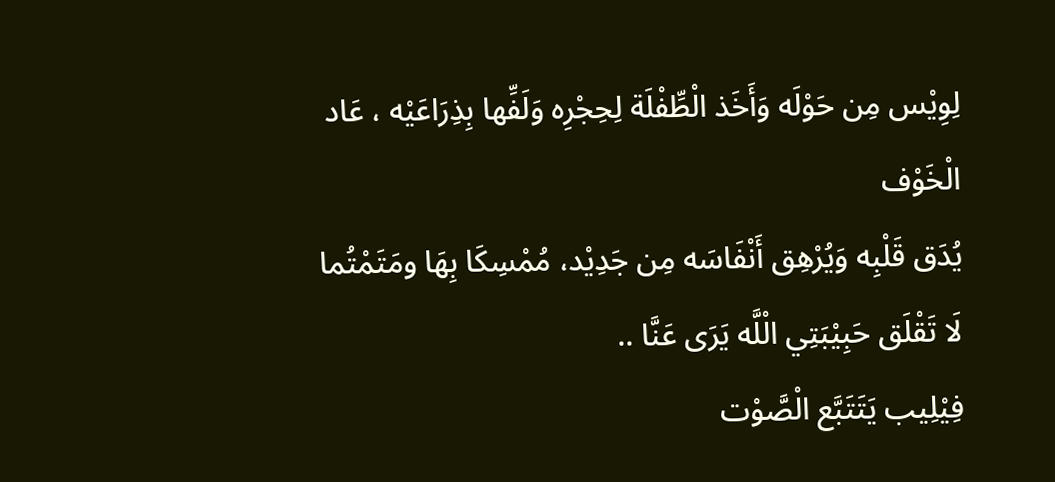لِوِيْس مِن حَوْلَه وَأَخَذ الْطِّفْلَة لِحِجْرِه وَلَفِّها بِذِرَاعَيْه ، عَاد الْخَوْف
يُدَق قَلْبِه وَيُرْهِق أَنْفَاسَه مِن جَدِيْد، مُمْسِكَا بِهَا ومَتَمْتُما لَا تَقْلَق حَبِيْبَتِي الْلَّه يَرَى عَنَّا ..
فِيْلِيب يَتَتَبَّع الْصَّوْت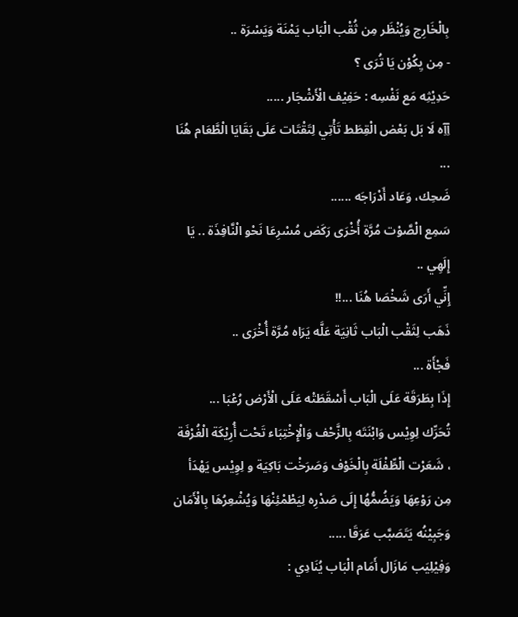بِالْخَارِج وَيُنْظَر مِن ثُقْب الْبَاب يَمْنَة وَيَسْرَة ..
- مِن يِكُوْن يَا تُرَى ؟
حَدِيْثِه مَع نَفْسِه : حَفِيْف الْأَشْجَار .....
آِآِه لَا بَل بَعْض الْقِطَط تَأْتِي لِتَقْتَات عَلَى بَقَايَا الْطَّعَام هُنَا ...
ضَحِك، وَعَاد أَدْرَاجَه ......
سَمِع الْصَّوْت مُرَّة أُخْرَى رَكَض مُسْرِعَا نَحْو الْنَّافِذَة .. يَا إِلَهِي ..
إِنِّي أَرَى شَخْصَا هُنَا ...!!
ذَهَب لِثَقْب الْبَاب ثَانِيَة عَلَّه يَرَاه مُرَّة أُخْرَى ..
فَجْأَة ...
إِذَا بِطَرَقَة عَلَى الْبَاب أَسْقَطَتْه عَلَى الْأَرْض رُعْبَا ...
تُحَرِّك لِوِيْس وَابْنَتَه بِالزَّحْف وَالْإِخْتِبَاء تَحْت أُرِيْكَة الْغُرْفَة ، شَعَرْت الْطِّفْلَة بِالْخَوْف وَصَرَخْت بَاكِيَة و لِوِيْس يَهْدَأ مِن رَوْعِهَا وَيَضُمُّهُا إِلَى صَدْرِه لِيَطْمْئِنْهَا وَيُشْعِرُهَا بِالْأَمَان
وَجَبِيْنُه يَتَصَبَّب عَرَقَا .....
وَفِيْلِيَب مَازَال أَمَام الْبَاب يُنَادِي :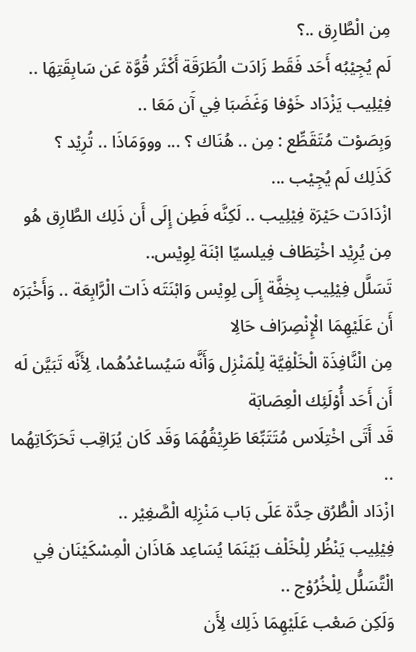مِن الْطَّارِق ..؟
لَم يُجِيْبُه أَحَد فَقَط زَادَت الُطَرَقَة أَكْثَر قُوَّة عَن سَابِقَتِهَا ..
فِيْلِيب يَزْدَاد خَوْفا وَغَضَبَا فِي آَن مَعَا ..
وَبِصَوْت مُتَقَطِّع : مِن .. هُنَاك ؟ ... وووَمَاذَا .. تُرِيْد ؟
كَذَلِك لَم يُجِيْب ...
ازْدَادَت حَيْرَة فِيْلِيب .. لَكِنَّه فَطِن إِلَى أَن ذَلِك الطَّارِق هُو مِن يُرِيْد اخْتِطَاف فِيلسيّا ابْنَة لِوِيْس..
تَسَلَّل فِيْلِيب بِخِفَّة إِلَى لِوِيْس وَابْنَتَه ذَات الْرَّابِعَة .. وَأَخْبَرَه أَن عَلَيْهِمَا الْإِنْصِرَاف حَالِا
مِن الْنَّافِذَة الْخَلْفِيَّة لِلْمَنْزِل وَأَنَّه سَيُساعْدُهُما، لِأَنَّه تَبَيَّن لَه أَن أَحَد أُوْلَئِك الْعِصَابَة
قَد أَتَى اخْتِلَاس مُتَتَبِّعَا طَرِيْقُهُمَا وَقَد كَان يُرَاقِب تَحَرَكَاتِهُما ..
ازْدَاد الْطُّرُق حِدَّة عَلَى بَاب مَنْزِلِه الْصَّغِيْر ..
فِيْلِيب يَنْظُر لِلْخَلْف بَيْنَمَا يُسَاعِد هَاذَان الْمِسْكَيْنَان فِي الْتَّسَلُّل لِلْخُرُوْج ..
وَلَكِن صَعْب عَلَيْهِمَا ذَلِك لِأَن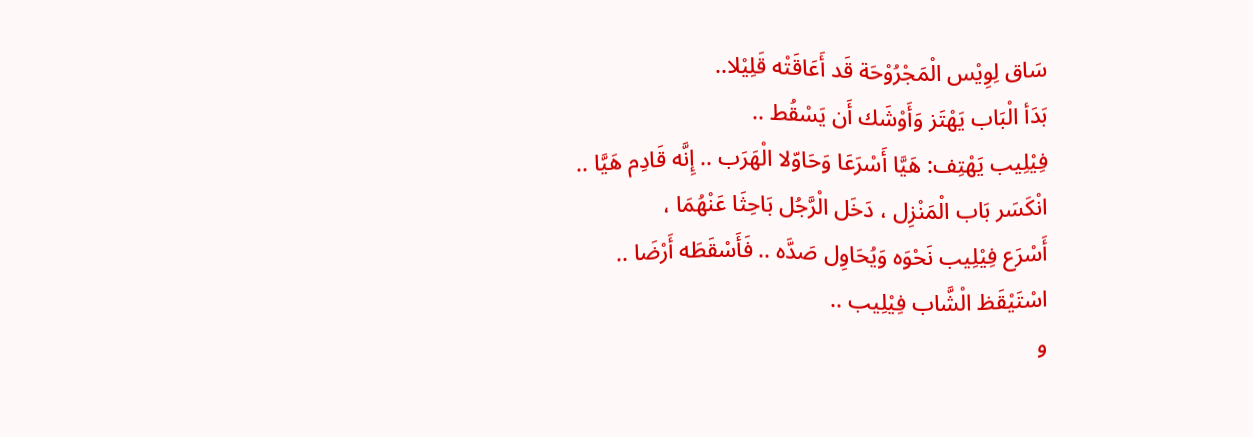سَاق لِوِيْس الْمَجْرُوْحَة قَد أَعَاقَتْه قَلِيْلا..
بَدَأ الْبَاب يَهْتَز وَأَوْشَك أَن يَسْقُط ..
فِيْلِيب يَهْتِف: هَيَّا أَسْرَعَا وَحَاوّلا الْهَرَب .. إِنَّه قَادِم هَيَّا ..
انْكَسَر بَاب الْمَنْزِل ، دَخَل الْرَّجُل بَاحِثَا عَنْهُمَا ،
أَسْرَع فِيْلِيب نَحْوَه وَيُحَاوِل صَدَّه .. فَأَسْقَطَه أَرْضَا ..
اسْتَيْقَظ الْشَّاب فِيْلِيب ..
و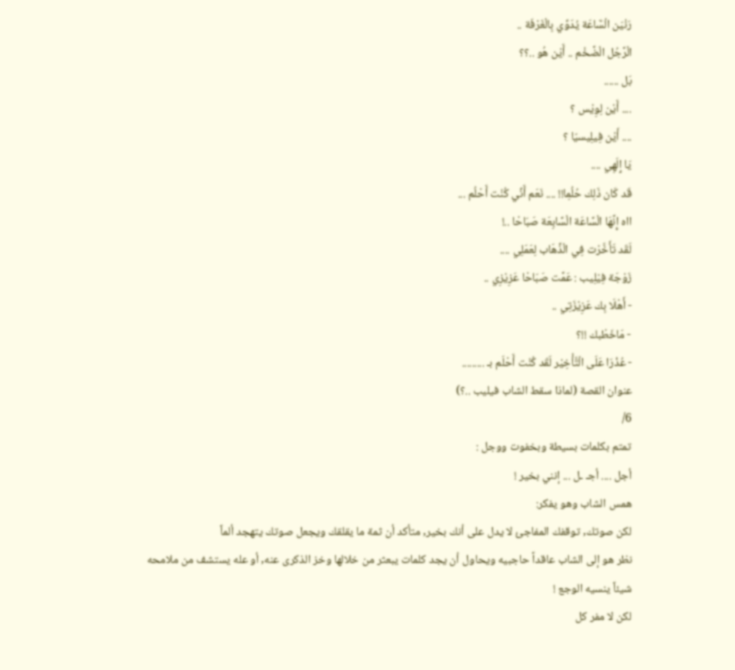رَنْيَن الْسَّاعَة يُدَوِّي بِالْغَرْفَة ..
الْرَّجُل الْضَّخْم .. أَيْن هُو ..؟؟
بَل ......
.... أَيْن لِوِيْس ؟
.... أَيْن فِيلِيسيّا ؟
يَا إِلَهِي ....
قَد كَان ذَلِك حُلُمِا!! .... نَعَم أَنِّي كُنْت أَحْلُم ...
ااه إِنَّهَا الْسَّاعَة الْسَّابِعَة صَبَاحْا ..!
لَقَد تَأَخَّرْت فِي الْذَّهَاب لِعَمَلِي ....
زَوْجَة فِيْلِيب : عَمَّت صَبَاحْا عَزِيْزِي ..
- أَهْلَا بِك عَزِيْزَتِي ..
- مَاخَطْبك !!؟
- عُذْرَا عَلَى الْتَّأْخِيْر لَقَد كُنْت أَحْلَم بـ .........
عنوان القصة (لماذا سقط الشاب فيليب ..؟)
6/
تمتم بكلمات بسيطة وبخفوت ووجل :
أجل .... أجـ ـل ... إنني بخير !
همس الشاب وهو يفكر:
لكن صوتك, توقفك المفاجئ لا يدل على أنك بخير, متأكد أن ثمة ما يقلقك ويجعل صوتك يتهجد ألماً
نظر هو إلى الشاب عاقداً حاجبيه ويحاول أن يجد كلمات يبعثر من خلالها وخز الذكرى عنه, أو عله يستشف من ملامحه شيئاً ينسيه الوجع !
لكن لا مفر كل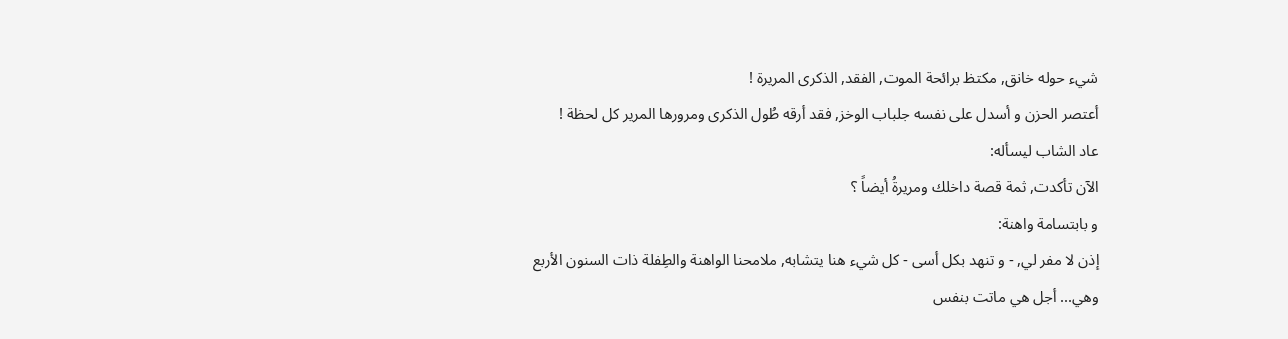شيء حوله خانق, مكتظ برائحة الموت, الفقد, الذكرى المريرة !
أعتصر الحزن و أسدل على نفسه جلباب الوخز, فقد أرقه طُول الذكرى ومرورها المرير كل لحظة !
عاد الشاب ليسأله:
الآن تأكدت, ثمة قصة داخلك ومريرةُ أيضاً ؟
و بابتسامة واهنة:
إذن لا مفر لي, - و تنهد بكل أسى - كل شيء هنا يتشابه, ملامحنا الواهنة والطِفلة ذات السنون الأربع
وهي... أجل هي ماتت بنفس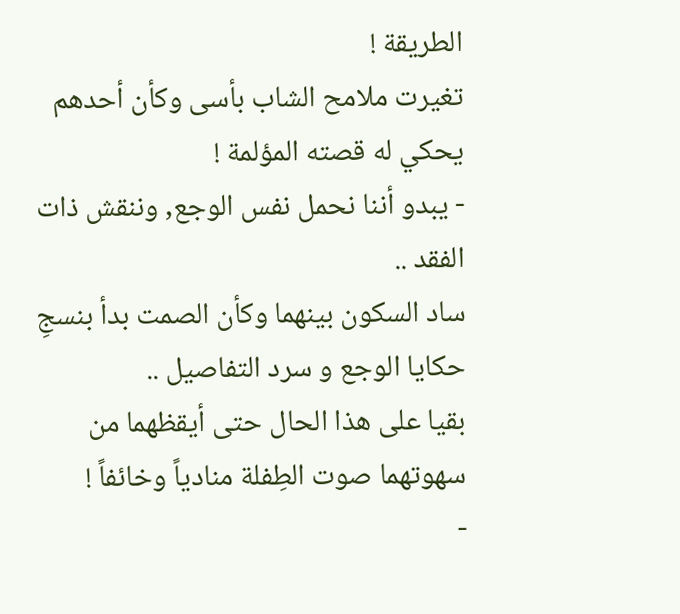الطريقة !
تغيرت ملامح الشاب بأسى وكأن أحدهم يحكي له قصته المؤلمة !
- يبدو أننا نحمل نفس الوجع, وننقش ذات الفقد ..
ساد السكون بينهما وكأن الصمت بدأ بنسجِ حكايا الوجع و سرد التفاصيل ..
بقيا على هذا الحال حتى أيقظهما من سهوتهما صوت الطِفلة منادياً وخائفاً !
-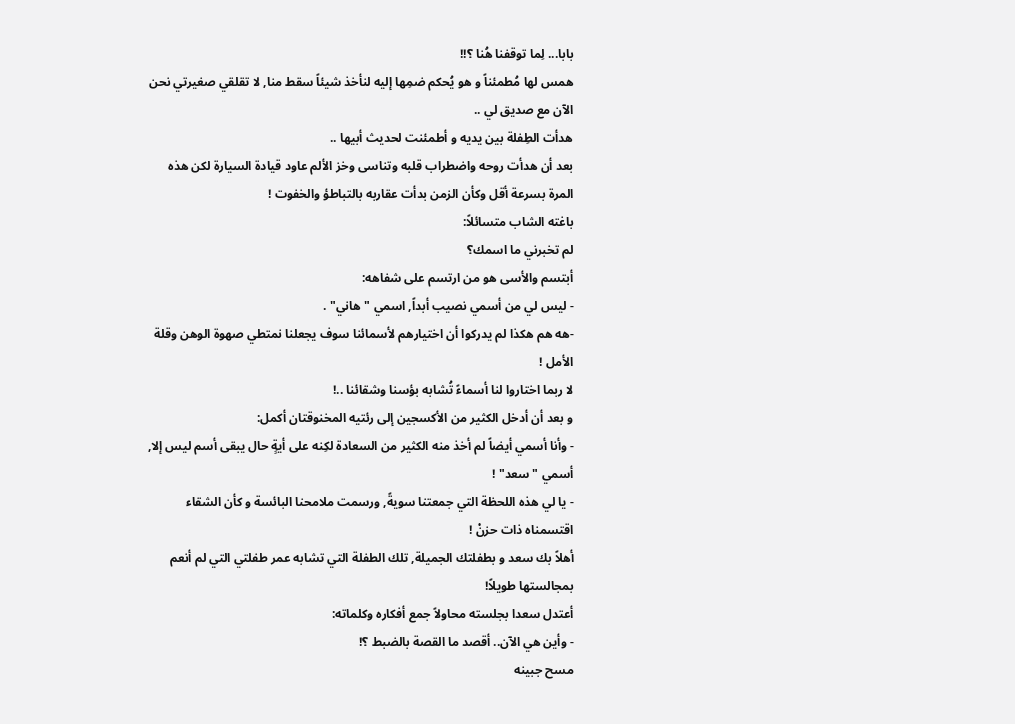بابا... لِما توقفنا هُنا ؟!!
همس لها مُطمئناً و هو يُحكم ضمِها إليه لنأخذ شيئاً سقط منا, لا تقلقي صغيرتي نحن الآن مع صديق لي ..
هدأت الطِفلة بين يديه و أطمئنت لحديث أبيها ..
بعد أن هدأت روحه واضطراب قلبه وتناسى وخز الألم عاود قيادة السيارة لكن هذه المرة بسرعة أقل وكأن الزمن بدأت عقاربه بالتباطؤ والخفوت !
باغته الشاب متسائلاً:
لم تخبرني ما اسمك؟
أبتسم والأسى هو من ارتسم على شفاهه:
- ليس لي من أسمي نصيب أبداً, اسمي "هاني" .
-هه هم هكذا لم يدركوا أن اختيارهم لأسمائنا سوف يجعلنا نمتطي صهوة الوهن وقلة الأمل !
لا ربما اختاروا لنا أسماءً تُشابه بؤسنا وشقائنا ..!
و بعد أن أدخل الكثير من الأكسجين إلى رئتيه المخنوقتان أكمل:
- وأنا أسمي أيضاً لم أخذ منه الكثير من السعادة لكِنه على أيةٍ حال يبقى أسم ليس إلا, أسمي "سعد" !
- يا لي هذه اللحظة التي جمعتنا سويةً, ورسمت ملامحنا البائسة و كأن الشقاء اقتسمناه ذات حزنْ !
أهلاً بك سعد و بطفلتك الجميلة, تلك الطفلة التي تشابه عمر طفلتي التي لم أنعم بمجالستها طويلاً!
أعتدل سعدا بجلسته محاولاً جمع أفكاره وكلماته:
- وأين هي الآن.. أقصد ما القصة بالضبط ؟!
مسح جبينه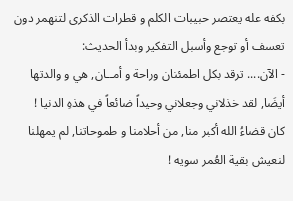بكفه عله يعتصر حبيبات الكلم و قطرات الذكرى لتنهمر دون تعسف أو توجع وأسبل التفكير وبدأ الحديث:
- الآن.... ترقد بكل اطمئنان وراحة و أمــان, هي و والدتها أيضَا, لقد خذلاني وجعلاني وحيداً ضائعاً في هذهِ الدنيا !
كان قضاءُ الله أكبر منا, من أحلامنا و طموحاتنا, لم يمهلنا لنعيش بقية العُمر سويه !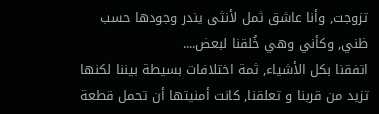تزوجت, وأنا عاشق ثمل لأنثى يندر وجودها حسب ظني, وكأني وهي خُلقنا لبعض....
اتفقنا بكل الأشياء, ثمة اختلافات بسيطة بيننا لكنها تزيد من قربنا و تعلقنا, كانت أمنيتها أن تحمل قطعة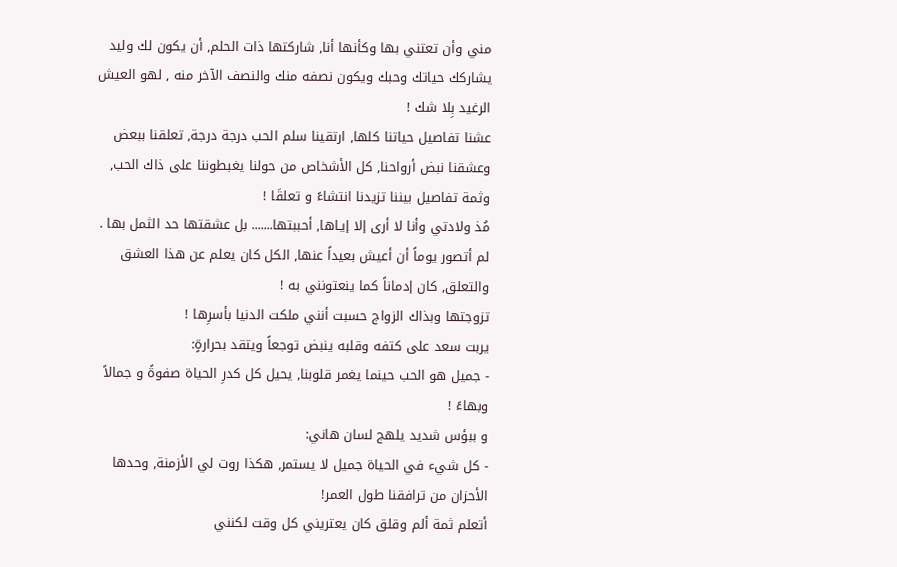مني وأن تعتني بها وكأنها أنا, شاركتها ذات الحلم, أن يكون لك وليد يشاركك حياتك وحبك ويكون نصفه منك والنصف الآخر منه , لهو العيش الرغيد بِلا شك !
عشنا تفاصيل حياتنا كلها, ارتقينا سلم الحب درجة درجة, تعلقنا ببعض وعشقنا نبض أرواحنا, كل الأشخاص من حولنا يغبطوننا على ذاك الحب, وثمة تفاصيل بيننا تزيدنا انتشاءً و تعلقَا !
مُذ ولادتي وأنا لا أرى إلا إيـاها, أحببتها....... بل عشقتها حد الثمل بها .
لم أتصور يوماً أن أعيش بعيداً عنها, الكل كان يعلم عن هذا العشق والتعلق, كان إدماناً كما ينعتونني به !
تزوجتها وبذاك الزواج حسبت أنني ملكت الدنيا بأسرِها !
يربت سعد على كتفه وقلبه ينبض توجعاً ويتقد بحرارةٍ:
- جميل هو الحب حينما يغمر قلوبنا, يحيل كل كدرِ الحياة صفوةً و جمالاً وبهاءً !
و ببؤس شديد يلهج لسان هاني:
- كل شيء في الحياة جميل لا يستمر, هكذا روت لي الأزمنة, وحدها الأحزان من ترافقنا طول العمر!
أتعلم ثمة ألم وقلق كان يعتريني كل وقت لكنني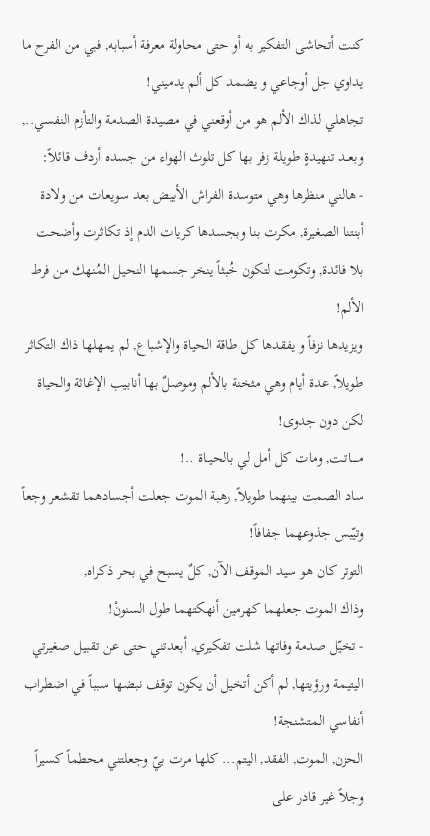كنت أتحاشى التفكير به أو حتى محاولة معرفة أسبابه, فبي من الفرح ما يداوي جل أوجاعي و يضمد كل ألم يدميني!
تجاهلي لذاك الألم هو من أوقعني في مصيدة الصدمة والتأزم النفسي..,
وبعــد تنهيدةٍ طويلة زفر بها كل تلوث الهواء من جسده أردف قائلاً:
- هالني منظرها وهي متوسدة الفراش الأبيض بعد سويعات من ولادة أبنتنا الصغيرة, مكرت بنا وبجسدها كريات الدم إذ تكاثرت وأضحت بلا فائدة, وتكومت لتكون خُبثاً ينخر جسمها النحيل المُنهك من فرط الألم!
ويزيدها نزفاً و يفقدها كل طاقة الحياة والإشباع, لم يمهلها ذاك التكاثر طويلاً, عدة أيام وهي مثخنة بالألم وموصلٌ بها أنابيب الإغاثة والحياة لكن دون جدوى!
مـــــاتـت, ومات كل أمل لي بالحيــاة ..!
ساد الصمت بينهما طويلاً, رهبة الموت جعلت أجسادهما تقشعر وجعاً وتيّبس جذوعهما جفافاً!
التوتر كان هو سيد الموقف الآن, كلٌ يسبح في بحر ذكراه,
وذاك الموت جعلهما كهرمين أنهكتهما طول السنونْ!
- تخيّل صدمة وفاتها شلت تفكيري, أبعدتني حتى عن تقبيل صغيرتي اليتيمة ورؤيتها, لم أكن أتخيل أن يكون توقف نبضها سبباً في اضطراب أنفاسي المتشنجة!
الحزن, الموت, الفقد, اليتم... كلها مرت بيّ وجعلتني محطماً كسيراً وجلاً غير قادر على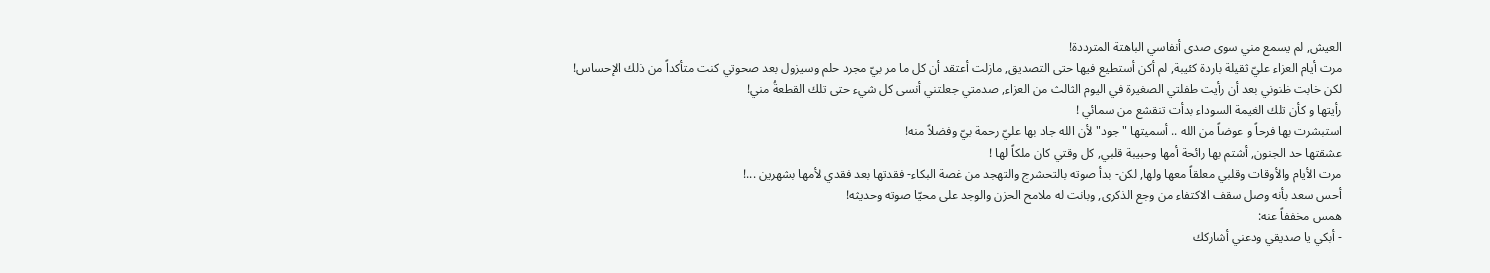العيش, لم يسمع مني سوى صدى أنفاسي الباهتة المترددة!
مرت أيام العزاء عليّ ثقيلة باردة كئيبة, لم أكن أستطيع فيها حتى التصديق, مازلت أعتقد أن كل ما مر بيّ مجرد حلم وسيزول بعد صحوتي كنت متأكداً من ذلك الإحساس!
لكن خابت ظنوني بعد أن رأيت طفلتي الصغيرة في اليوم الثالث من العزاء, صدمتي جعلتني أنسى كل شيء حتى تلك القطعةُ مني!
رأيتها و كأن تلك الغيمة السوداء بدأت تنقشع من سمائي !
استبشرت بها فرحاً و عوضاً من الله .. أسميتها "جود" لأن الله جاد بها عليّ رحمة بيّ وفضلاً منه!
عشقتها حد الجنون, أشتم بها رائحة أمها وحبيبة قلبي, كل وقتي كان ملكاً لها !
مرت الأيام والأوقات وقلبي معلقاً معها ولها, لكن- بدأ صوته بالتحشرج والتهجد من غصة البكاء- فقدتها بعد فقدي لأمها بشهرين ...!
أحس سعد بأنه وصل سقف الاكتفاء من وجع الذكرى, وبانت له ملامح الحزن والوجد على محيّا صوته وحديثه!
همس مخففاً عنه:
- أبكي يا صديقي ودعني أشاركك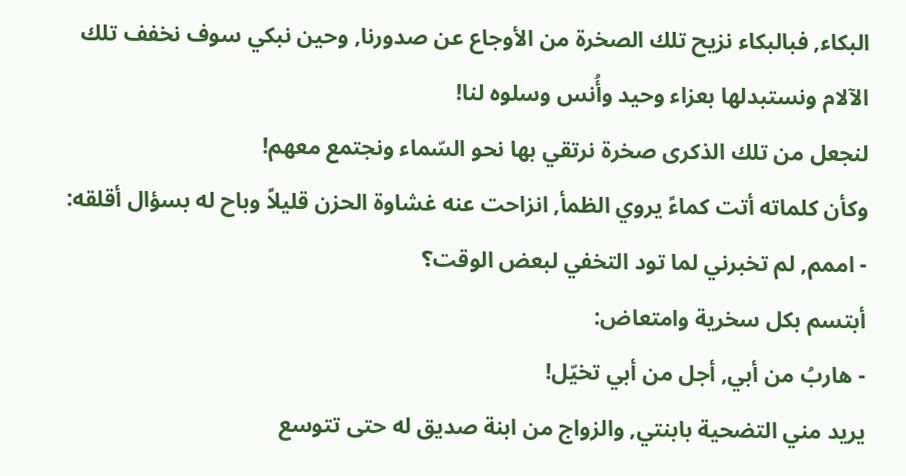البكاء, فبالبكاء نزيح تلك الصخرة من الأوجاع عن صدورنا, وحين نبكي سوف نخفف تلك الآلام ونستبدلها بعزاء وحيد وأُنس وسلوه لنا!
لنجعل من تلك الذكرى صخرة نرتقي بها نحو السّماء ونجتمع معهم!
وكأن كلماته أتت كماءً يروي الظمأ, انزاحت عنه غشاوة الحزن قليلاً وباح له بسؤال أقلقه:
- اممم, لم تخبرني لما تود التخفي لبعض الوقت؟
أبتسم بكل سخرية وامتعاض:
- هاربُ من أبي, أجل من أبي تخيّل!
يريد مني التضحية بابنتي, والزواج من ابنة صديق له حتى تتوسع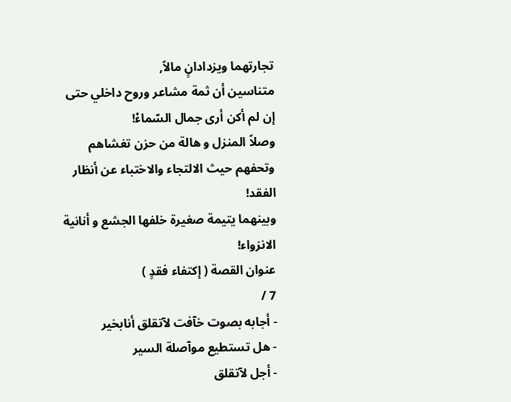تجارتهما ويزدادانٍ مالاً,
متناسين أن ثمة مشاعر وروح داخلي حتى إن لم أكن أرى جمال السّماءْ!
وصلاً المنزل و هالة من حزن تغشاهم وتحفهم حيث الالتجاء والاختباء عن أنظار الفقد!
وبينهما يتيمة صغيرة خلفها الجشع و أنانية الانزواء!
عنوان القصة ( إكتفاء فقدٍ )
7 /
- أجابه بصوت خآفت لآتقلق أنابخير
- هل تستطيع موآصلة السير
- أجل لآتقلق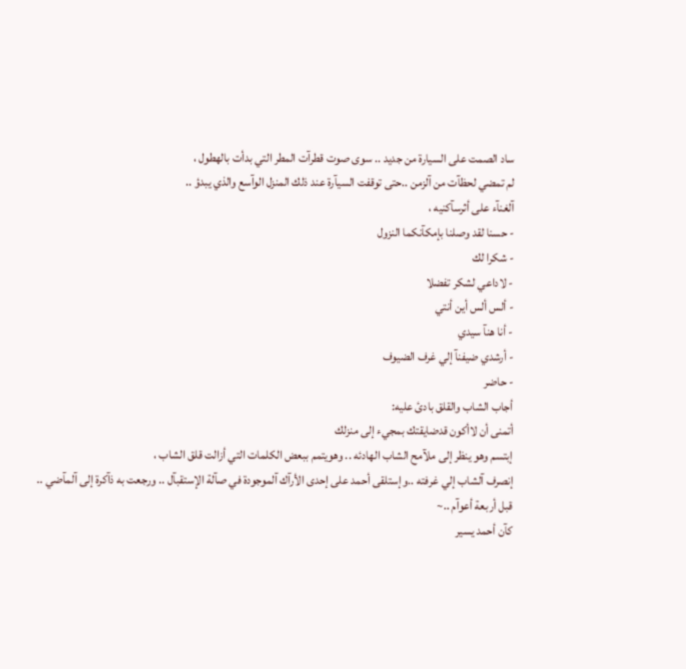ساد الصمت على السيارة من جديد .. سوى صوت قطرآت المطر التي بدأت بالهطول ،
لم تمضي لحظآت من آلزمن ..حتى توقفت السيآرة عند ذلك المنزل الوآسع والذي يبدؤ ..
آلغنآء على أثرسآكنيه ،
- حسنا لقد وصلنا بإمكآنكما النزول
- شكرا لك
- لاداعي لشكر تفضلا
- ألس ألس أين أنتي
- أنا هنآ سيدي
- أرشدي ضيفنآ إلي غرف الضيوف
- حاضر
أجاب الشاب والقلق بادئ عليه:
أتمنى أن لاأكون قدضايقتك بمجيء إلى منزلك
إبتسم وهو ينظر إلى ملآمح الشاب الهادئه .. وهويتمم ببعض الكلمات التي أزالت قلق الشاب ،
إنصرف آلشاب إلي غرفته ..وإستلقى أحمد على إحدى الأرآك آلموجودة في صآلة الإستقبآل .. ورجعت به ذآكرة إلى آلمآضي ..
قبل أربعة أعوآم ..~
كآن أحمد يسير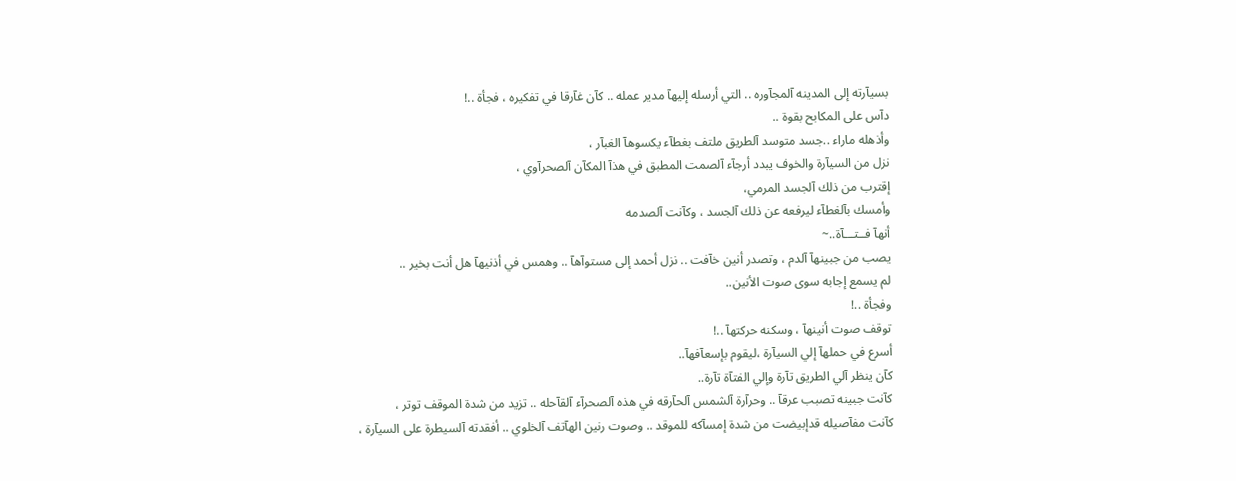بسيآرته إلى المدينه آلمجآوره .. التي أرسله إليهآ مدير عمله .. كآن غآرقا في تفكيره ، فجأة ..!
دآس على المكابح بقوة ..
وأذهله ماراء ..جسد متوسد آلطريق ملتف بغطآء يكسوهآ الغبآر ،
نزل من السيآرة والخوف يبدد أرجآء آلصمت المطبق في هذآ المكآن آلصحرآوي ،
إقترب من ذلك آلجسد المرمي،
وأمسك بآلغطآء ليرفعه عن ذلك آلجسد ، وكآنت آلصدمه
أنهآ فــتـــآة..~
يصب من جبينهآ آلدم ، وتصدر أنين خآفت .. نزل أحمد إلى مستوآهآ .. وهمس في أذنيهآ هل أنت بخير ..
لم يسمع إجابه سوى صوت الأنين..
وفجأة ..!
توقف صوت أنينهآ ، وسكنه حركتهآ ..!
أسرع في حملهآ إلي السيآرة ،ليقوم بإسعآفهآ..
كآن ينظر آلي الطريق تآرة وإلي الفتآة تآرة..
كآنت جبينه تصبب عرقآ .. وحرآرة آلشمس آلحآرقه في هذه آلصحرآء آلقآحله .. تزيد من شدة الموقف توتر ،
كآنت مفآصيله قدإبيضت من شدة إمسآكه للموقد .. وصوت رنين الهآتف آلخلوي .. أفقدته آلسيطرة على السيآرة ،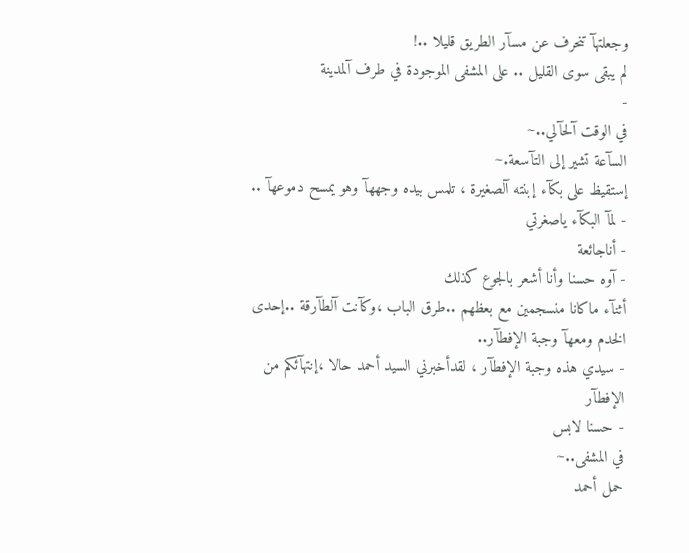وجعلتهآ تنحرف عن مسآر الطريق قليلا ..!
لم يبقى سوى القليل .. على المشفى الموجودة في طرف آلمدينة
-
في الوقت آلحآلي..~
السآعة تشير إلى التآسعة.~
إستقيظ على بكآء إبنته آلصغيرة ، تلمس بيده وجههآ وهو يمسح دموعهآ ..
- لمآ البكآء ياصغرتي
- أناجائعة
- آوه حسنا وأنا أشعر بالجوع كذلك
أثنآء ماكانا منسجمين مع بعظهم ..طرق الباب ،وكآنت آلطآرقة ..إحدى الخدم ومعهآ وجبة الإفطآر..
- سيدي هذه وجبة الإفطآر ، لقدأخبرني السيد أحمد حالا ،إنتهآئكم من الإفطآر
- حسنا لابس
في المشفى..~
حمل أحمد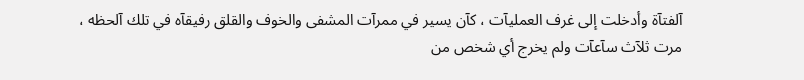آلفتآة وأدخلت إلى غرف العمليآت ، كآن يسير في ممرآت المشفى والخوف والقلق رفيقآه في تلك آلحظه ،
مرت ثلآث سآعآت ولم يخرج أي شخص من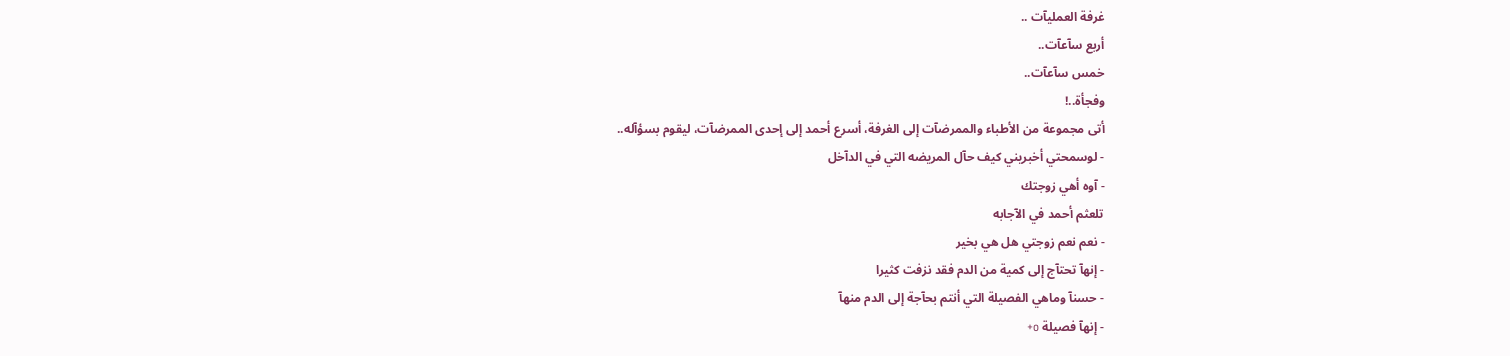غرفة العمليآت ..
أربع سآعآت..
خمس سآعآت..
وفجأة..!
أتى مجموعة من الأطباء والممرضآت إلى الغرفة، أسرع أحمد إلى إحدى الممرضآت، ليقوم بسؤآله..
- لوسمحتي أخبريني كيف حآل المريضه التي في الدآخل
- آوه أهي زوجتك
تلعثم أحمد في الآجابه
- نعم نعم زوجتي هل هي بخير
- إنهآ تحتآج إلى كمية من الدم فقد نزفت كثيرا
- حسنآ وماهي الفصيلة التي أنتم بحآجة إلى الدم منهآ
- إنهآ فصيلة o+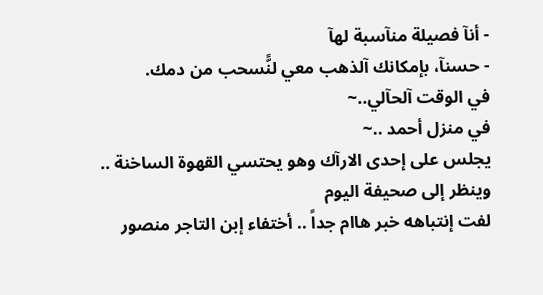- أنآ فصيلة منآسبة لهآ
- حسنآ، بإمكانك آلذهب معي لنًّسحب من دمك.
في الوقت آلحآلي..~
في منزل أحمد ..~
يجلس على إحدى الارآك وهو يحتسي القهوة الساخنة .. وينظر إلى صحيفة اليوم
لفت إنتباهه خبر هاام جداً .. أختفاء إبن التاجر منصور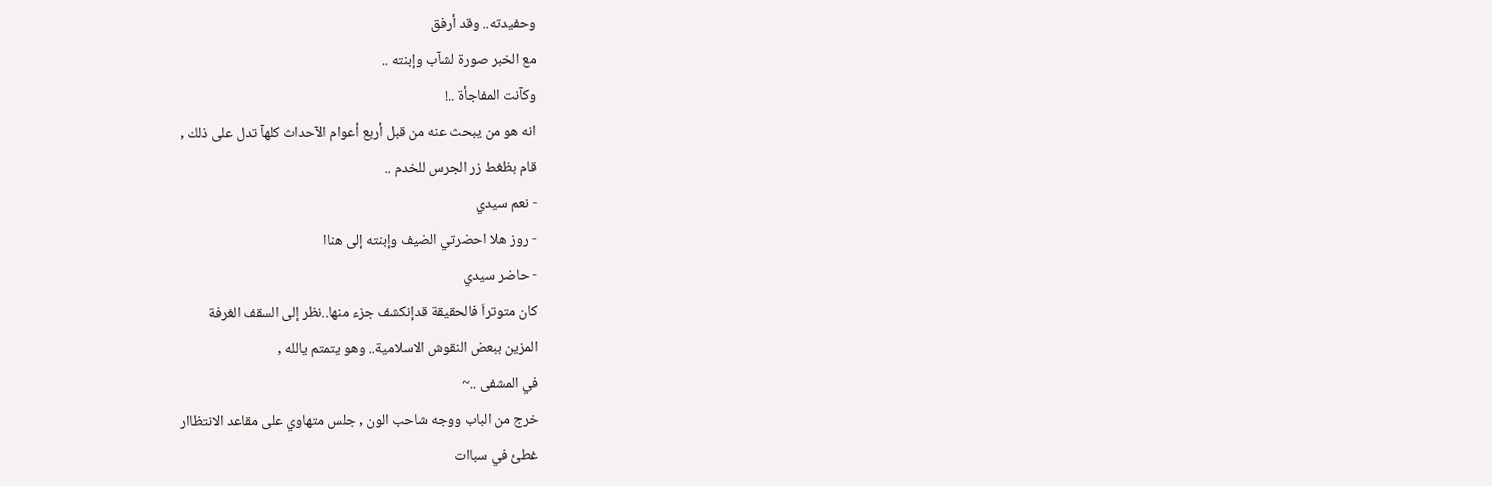وحفيدته.. وقد أرفق
مع الخبر صورة لشآب وإبنته ..
وكآنت المفاجأة ..!
انه هو من يبحث عنه من قبل أربع أعوام الآحداث كلهآ تدل على ذلك ,
قام بظغط زر الجرس للخدم ..
- نعم سيدي
- روز هلا احضرتي الضيف وإبنته إلى هناا
- حاضر سيدي
كان متوتراَ فالحقيقة قدإنكشف جزء منها..نظر إلى السقف الغرفة
المزين ببعض النقوش الاسلامية.. وهو يتمتم يالله ,
في المشفى ..~
خرج من الباب ووجه شاحب الون , جلس متهاوي على مقاعد الانتظاار
غطئ في سباات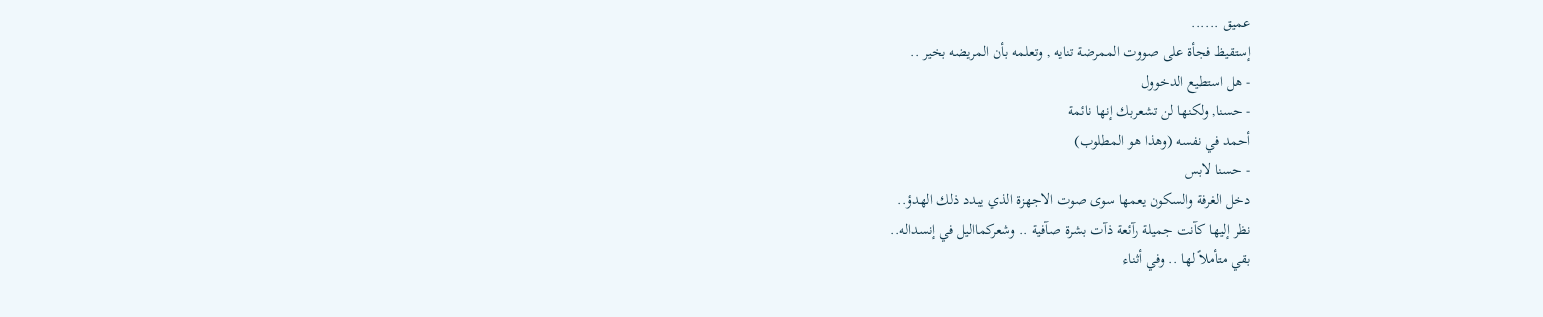عميق ......
إستقيظ فجأة على صووت الممرضة تنايه , وتعلمه بأن المريضه بخير ..
- هل استطيع الدخوول
- حسنا, ولكنها لن تشعربك إنها نائمة
أحمد في نفسه (وهذا هو المطلوب)
- حسنا لابس
دخل الغرفة والسكون يعمها سوى صوت الاجهزة الذي يبدد ذلك الهدؤ..
نظر إليها كآنت جميلة رآئعة ذآت بشرة صآفية .. وشعركمااليل في إنسداله..
بقي متأملاً لها .. وفي أثناء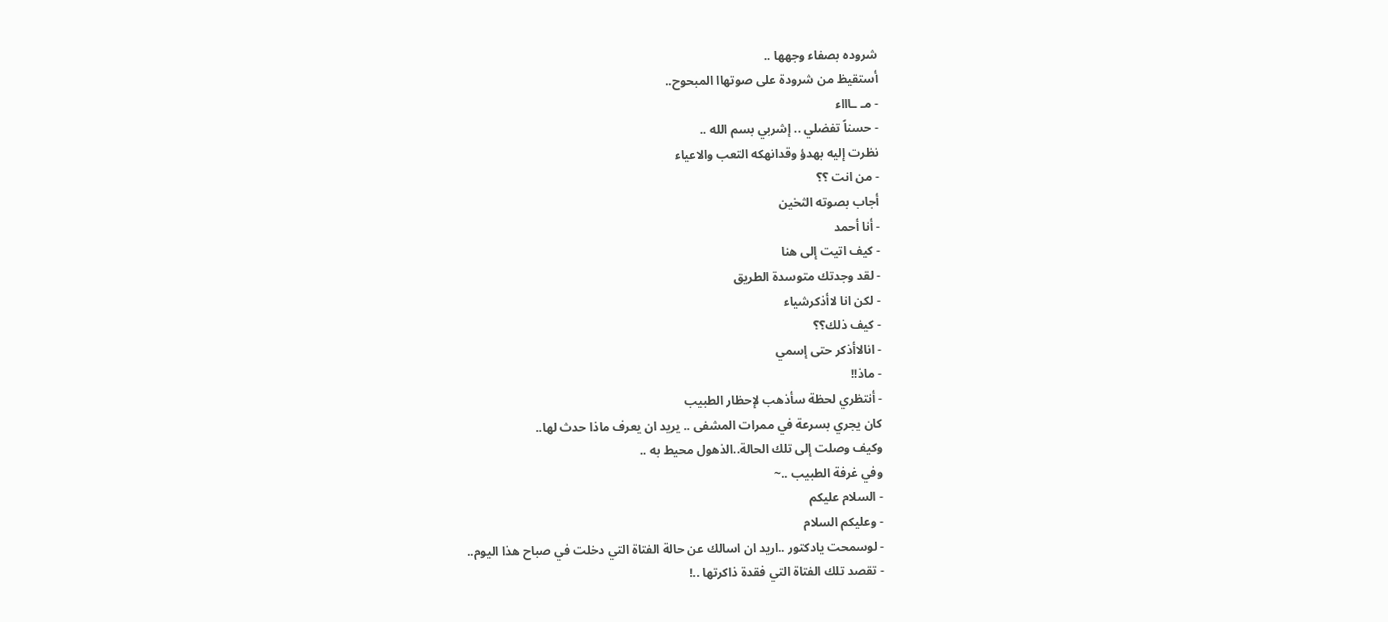شروده بصفاء وجهها ..
أستقيظ من شرودة على صوتهاا المبحوح..
- مـ ـاااء
- حسناً تفضلي .. إشربي بسم الله ..
نظرت إليه بهدؤ وقدانهكه التعب والاعياء
- من انت ؟؟
أجاب بصوته الثخين
- أنا أحمد
- كيف اتيت إلى هنا
- لقد وجدتك متوسدة الطريق
- لكن انا لاأذكرشياء
- كيف ذلك؟؟
- انالاأذكر حتى إسمي
- ماذ!!
- أنتظري لحظة سأذهب لإحظار الطبيب
كان يجري بسرعة في ممرات المشفى .. يريد ان يعرف ماذا حدث لها..
وكيف وصلت إلى تلك الحالة..الذهول محيط به ..
وفي غرفة الطبيب ..~
- السلام عليكم
- وعليكم السلام
- لوسمحت يادكتور ..اريد ان اسالك عن حالة الفتاة التي دخلت في صباح هذا اليوم..
- تقصد تلك الفتاة التي فقدة ذاكرتها ..!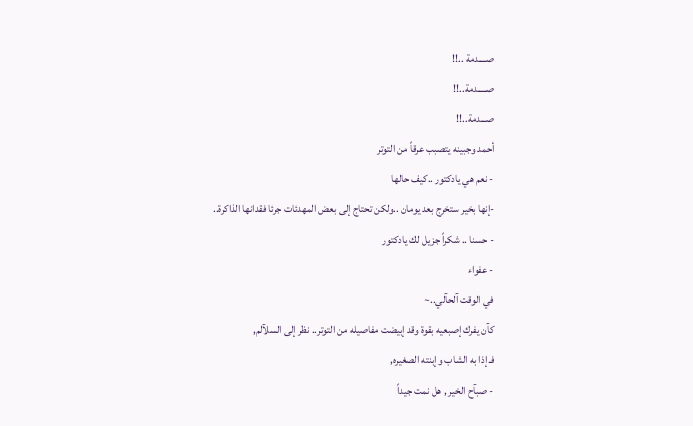صــــدمة ..!!
صـــــدمة..!!
صـــدمة..!!
أحمد وجبينه يتصبب عرقاً من التوتر
- نعم هي يادكتور ..كيف حالها
-إنها بخير ستخرج بعد يومان ..ولكن تحتاج إلى بعض المهدئات جرئا فقدانها الذاكرة..
- حسنا .. شكراً جزيل لك يادكتور
- عفواء
في الوقت آلحآلي..~
كآن يفرك إصبعيه بقوة وقد إبيضت مفاصيله من التوتر.. نظر إلى السلآلم,
فـ إذا به الشاب وإبنته الصغيره,
- صبآح الخير , هل نمت جيداً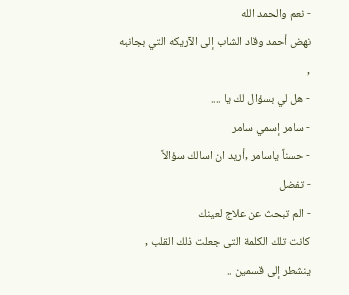- نعم والحمد الله
نهض أحمد وقاد الشاب إلى الآريكه التي بجانبه ,
- هل لي بسؤال لك يا ....
- سامر إسمي سامر
- حسناً ياسامر ,أريد ان اسالك سؤالاً
- تفضل
- الم تبحث عن علاج لعينك
كانت تلك الكلمة التى جعلت ذلك القلب , ينشطر إلى قسمين ..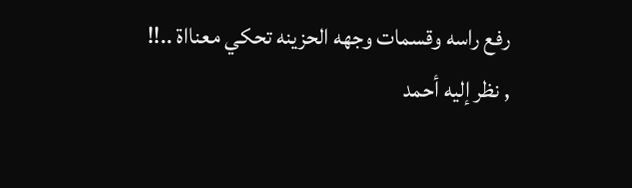رفع راسه وقسمات وجهه الحزينه تحكي معنااة ..!!
, نظر إليه أحمد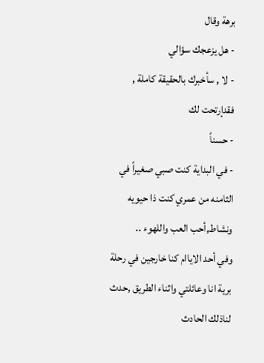برهة وقال
- هل يزعجك سؤالي
- لا , سأخبرك بالحقيقة كاملة , فقدإرتحت لك
- حسناً
- في البداية كنت صبي صغيراً في الثامنه من عمري كنت ذا حيويه ونشاط,أحب العب واللهوء ..
وفي أحد الاياام كنا خارجين في رحلة برية انا وعائلتي واثناء الطريق ,حدث لناذلك الحادث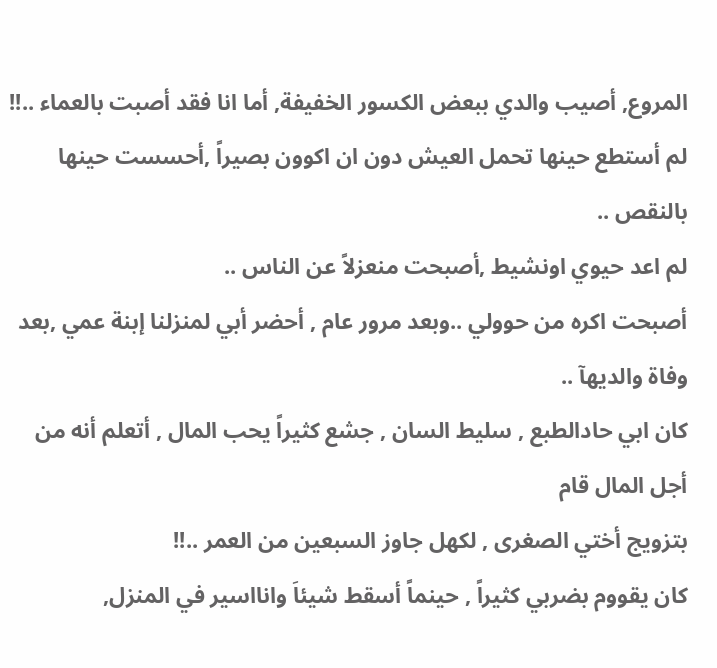المروع, أصيب والدي ببعض الكسور الخفيفة, أما انا فقد أصبت بالعماء ..!!
لم أستطع حينها تحمل العيش دون ان اكوون بصيراً ,أحسست حينها بالنقص ..
لم اعد حيوي اونشيط ,أصبحت منعزلاً عن الناس ..
أصبحت اكره من حوولي ..وبعد مرور عام , أحضر أبي لمنزلنا إبنة عمي ,بعد وفاة والديهآ ..
كان ابي حادالطبع , سليط السان , جشع كثيراً يحب المال , أتعلم أنه من أجل المال قام
بتزويج أختي الصغرى , لكهل جاوز السبعين من العمر ..!!
كان يقووم بضربي كثيراً , حينماً أسقط شيئاَ وانااسير في المنزل,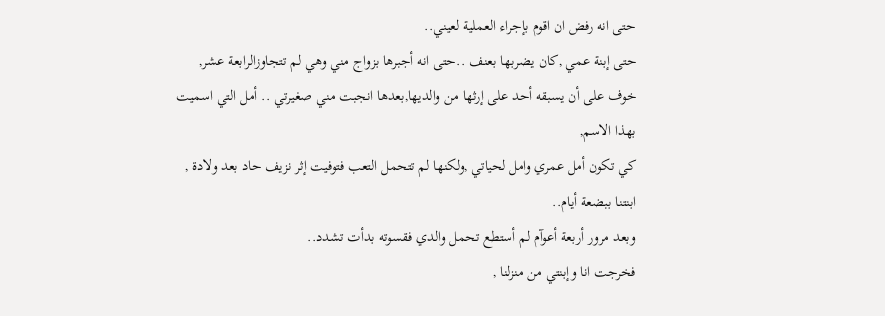حتى انه رفض ان اقوم بإجراء العملية لعيني..
حتى إبنة عمي ,كان يضربها بعنف ..حتى انه أجبرها بزواج مني وهي لم تتجاوزالرابعة عشر,
خوف على أن يسبقه أحد على إرثها من والديها,بعدها انجبت مني صغيرتي .. أمل التي اسميت بهذا الاسم,
كي تكون أمل عمري وامل لحياتي ,ولكنها لم تتحمل التعب فتوفيت إثر نزيف حاد بعد ولادة ,
ابنتنا ببضعة أيام..
وبعد مرور أربعة أعوآم لم أستطع تحمل والدي فقسوته بدأت تشدد..
فخرجت انا وإبنتي من منزلنا ,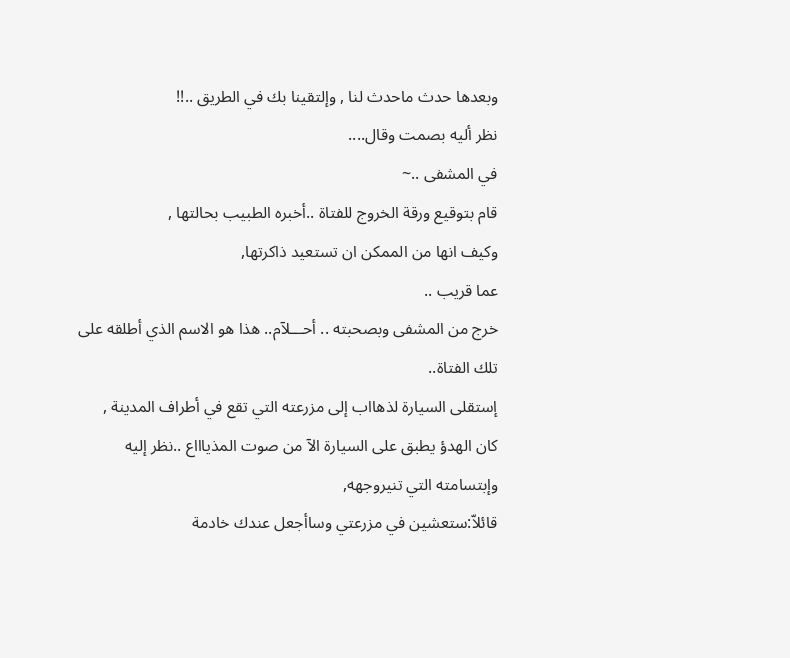وبعدها حدث ماحدث لنا , وإلتقينا بك في الطريق ..!!
نظر أليه بصمت وقال....
في المشفى ..~
قام بتوقيع ورقة الخروج للفتاة ..أخبره الطبيب بحالتها ,
وكيف انها من الممكن ان تستعيد ذاكرتها,
عما قريب ..
خرج من المشفى وبصحبته .. أحـــلآم.. هذا هو الاسم الذي أطلقه على تلك الفتاة..
إستقلى السيارة لذهااب إلى مزرعته التي تقع في أطراف المدينة ,
كان الهدؤ يطبق على السيارة الآ من صوت المذياااع ..نظر إليه وإبتسامته التي تنيروجهه,
قائلاّ:ستعشين في مزرعتي وساأجعل عندك خادمة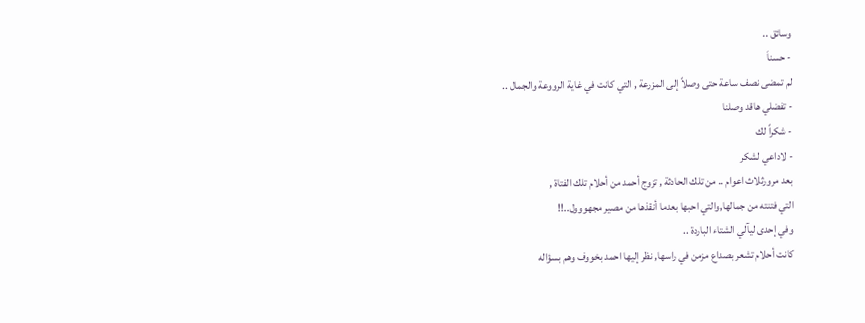وسائق ..
- حسناَ
لم تمضى نصف ساعة حتى وصلاً إلى المزرعة , التي كانت في غاية الرووعة والجمال ..
- تفضلي هاقد وصلنا
- شكراً لك
- لاداعي لشكر
بعد مرورثلاث اعوام .. من تلك الحادثة , تزوج أحمد من أحلام تلك الفتاة ,
التي فتنته من جمالها,والتي احبها بعدما أنقذها من مصير مجهووول..!!
وفي إحدى ليآلي الشتاء الباردة ..
كانت أحلام تشعر بصداع مزمن في راسها, نظر إليها احمد بخووف وهم بسؤاله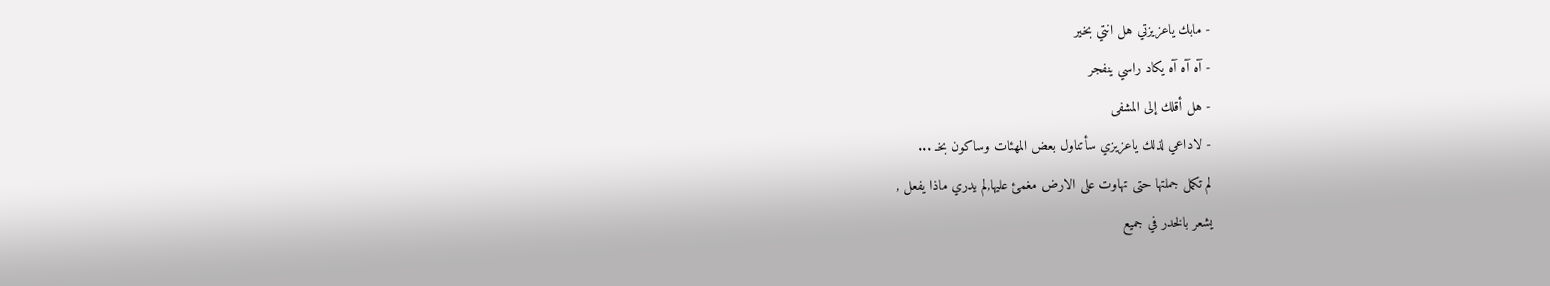- مابك ياعزيزتي هل انتي بخير
- آه آه آه يكاد راسي ينفجر
- هل أقلك إلى المشفى
- لاداعي لذلك ياعزيزي سأتناول بعض المهئات وساكون بخـ ...
لم تكمل جملتها حتى تهاوت على الارض مغمئ عليها,لم يدري ماذا يفعل ,
يشعر بالخدر في جميع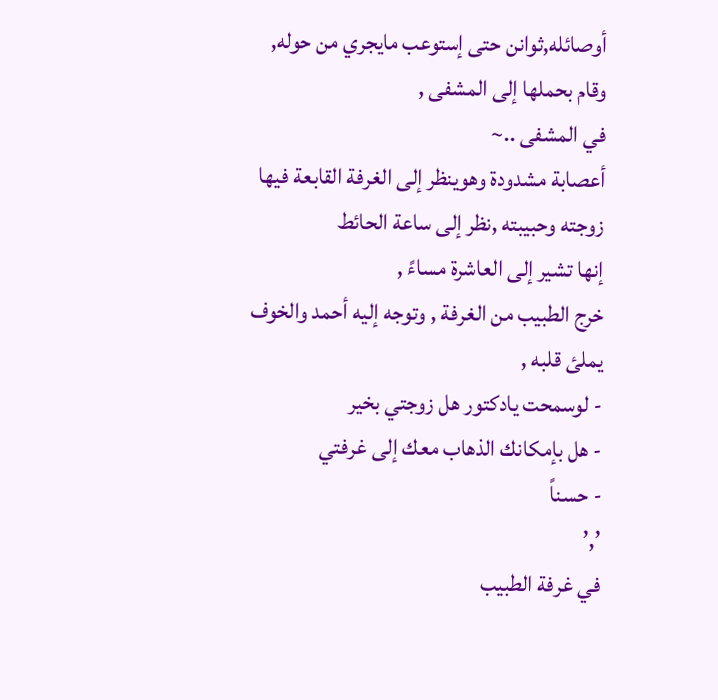أوصائله,ثوانن حتى إستوعب مايجري من حوله,
وقام بحملها إلى المشفى ,
في المشفى ..~
أعصابة مشدودة وهوينظر إلى الغرفة القابعة فيها زوجته وحبيبته ,نظر إلى ساعة الحائط
إنها تشير إلى العاشرة مساءً ,
خرج الطبيب من الغرفة , وتوجه إليه أحمد والخوف يملئ قلبه ,
- لوسمحت يادكتور هل زوجتي بخير
- هل بإمكانك الذهاب معك إلى غرفتي
- حسناً
’,’
في غرفة الطبيب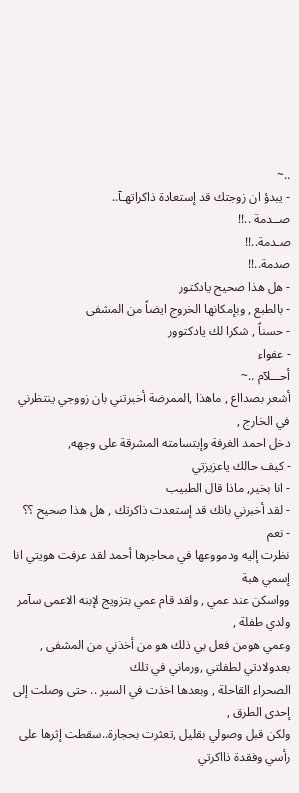..~
- يبدؤ ان زوجتك قد إستعادة ذاكراتهـآ..
صــدمة ..!!
صـدمة..!!
صدمة..!!
- هل هذا صحيح يادكتور
- بالطبع , وبإمكانها الخروج ايضاً من المشفى
- حسناً , شكرا لك يادكتوور
- عفواء
أحـــلآم ..~
أشعر بصدااع , ماهذا ,الممرضة أخبرتني بان زووجي ينتظرني في الخارج ,
دخل احمد الغرفة وإبتسامته المشرقة على وجهه,
- كيف حالك ياعزيزتي
- انا بخير, ماذا قال الطبيب
- لقد أخبرني بانك قد إستعدت ذاكرتك , هل هذا صحيح ؟؟
- نعم
نظرت إليه ودمووعها في محاجرها أحمد لقد عرفت هويتي انا إسمي هبة
وواسكن عند عمي , ولقد قام عمي بتزويج لإبنه الاعمى سآمر ولدي طفلة ,
وعمي هومن فعل بي ذلك هو من أخذني من المشفى , بعدولادتي لطفلتي ,ورماني في تلك
الصحراء القاحلة , وبعدها اخذت في السير .. حتى وصلت إلى إحدى الطرق ,
ولكن قبل وصولي بقليل ,تعثرت بحجارة..سقطت إثرها على رأسي وفقدة ذااكرتي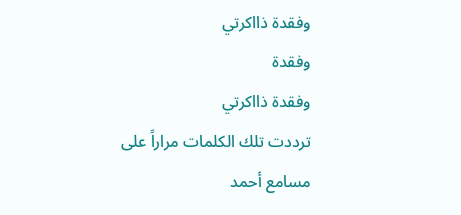وفقدة ذااكرتي
وفقدة
وفقدة ذااكرتي
ترددت تلك الكلمات مراراً على مسامع أحمد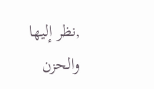,نظر إليها والحزن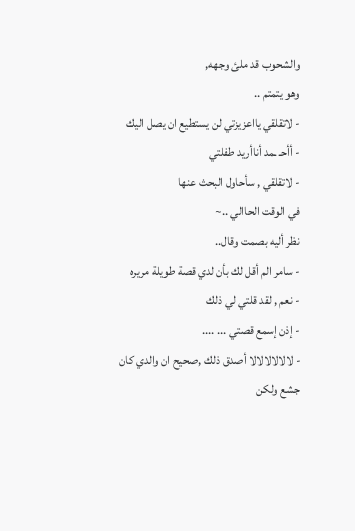والشحوب قد ملئ وجهه,
وهو يتمتم ..
- لاتقلقي يااعزيزتي لن يستطيع ان يصل اليك
- أأحـ ـمد أناأريد طفلتي
- لاتقلقي , سأحاول البحث عنها
في الوقت الحاالي ..~
نظر أليه بصمت وقال..
- سامر الم أقل لك بأن لدي قصة طويلة مريره
- نعم , لقد قلتي لي ذلك
- إذن إسمع قصتي ... ....
- لالالالالالا أصدق ذلك ,صحيح ان والدي كان جشع ولكن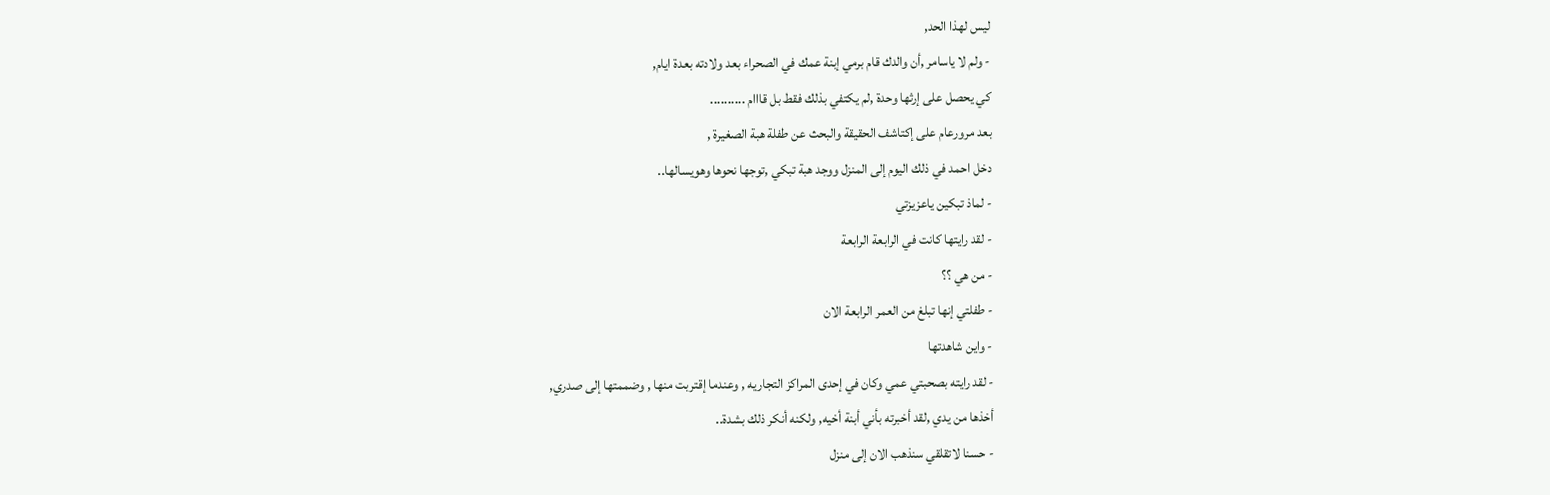ليس لهذا الحد,
- ولم لا ياسامر ,أن والدك قام برمي إبنة عمك في الصحراء بعد ولادته بعدة ايام,
كي يحصل على إرثها وحدة ,لم يكتفي بذلك فقط بل قااام ..........
بعد مرورعام على إكتاشف الحقيقة والبحث عن طفلة هبة الصغيرة ,
دخل احمد في ذلك اليوم إلى المنزل ووجد هبة تبكي ,توجها نحوها وهويسالها..
- لماذ تبكين ياعزيزتي
- لقد رايتها كانت في الرابعة الرابعة
- من هي ؟؟
- طفلتي إنها تبلغ من العمر الرابعة الان
- واين شاهدتها
- لقد رايته بصحبتي عمي وكان في إحدى المراكز التجاريه , وعندما إقتربت منها , وضممتها إلى صدري,
أخذها من يدي ,لقد أخبرته بأني أبنة أخيه, ولكنه أنكر ذلك بشدة..
- حسنا لاتقلقي سنذهب الان إلى منزل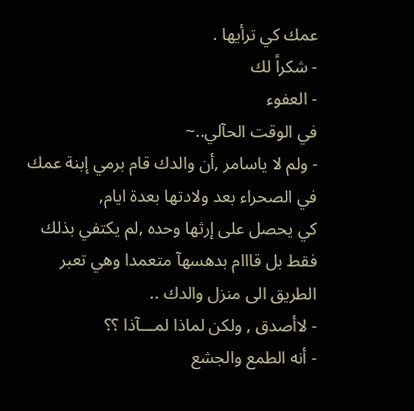عمك كي ترأيها .
- شكراً لك
- العفوء
في الوقت الحآلي..~
- ولم لا ياسامر ,أن والدك قام برمي إبنة عمك في الصحراء بعد ولادتها بعدة ايام,
كي يحصل على إرثها وحده ,لم يكتفي بذلك فقط بل قااام بدهسهآ متعمدا وهي تعبر الطريق الى منزل والدك ..
- لاأصدق , ولكن لماذا لمـــآذا ؟؟
- أنه الطمع والجشع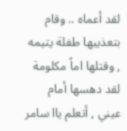لقد أعماه .. وقام بتعذيبها طفلة يتيمه , وقتلها اماً مكلومة
لقد دهسها أمام عيني , أتعلم ياا سامر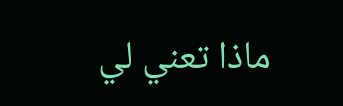ماذا تعني لي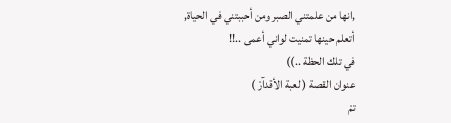,انها من علمتني الصبر ومن أحببتني في الحياة,
أتعلم حينها تمنيت لواني أعمى ..!!
في تلك الحظة ..))
عنوان القصة ( لعبة الأقدآرْ )
تمْ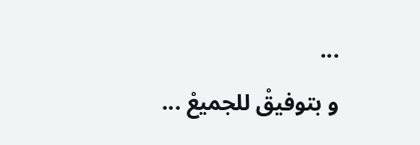...
و بتوفيقْ للجميعْ ...